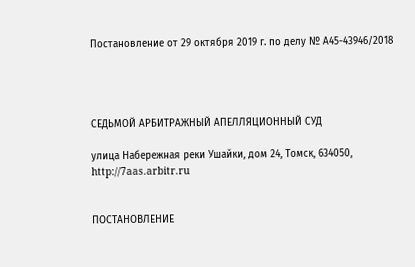Постановление от 29 октября 2019 г. по делу № А45-43946/2018




СЕДЬМОЙ АРБИТРАЖНЫЙ АПЕЛЛЯЦИОННЫЙ СУД

улица Набережная реки Ушайки, дом 24, Томск, 634050, http://7aas.arbitr.ru


ПОСТАНОВЛЕНИЕ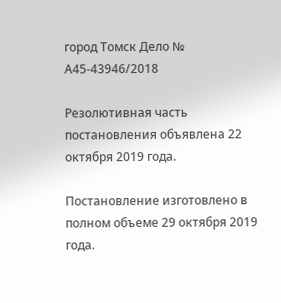город Томск Дело № А45-43946/2018

Резолютивная часть постановления объявлена 22 октября 2019 года.

Постановление изготовлено в полном объеме 29 октября 2019 года.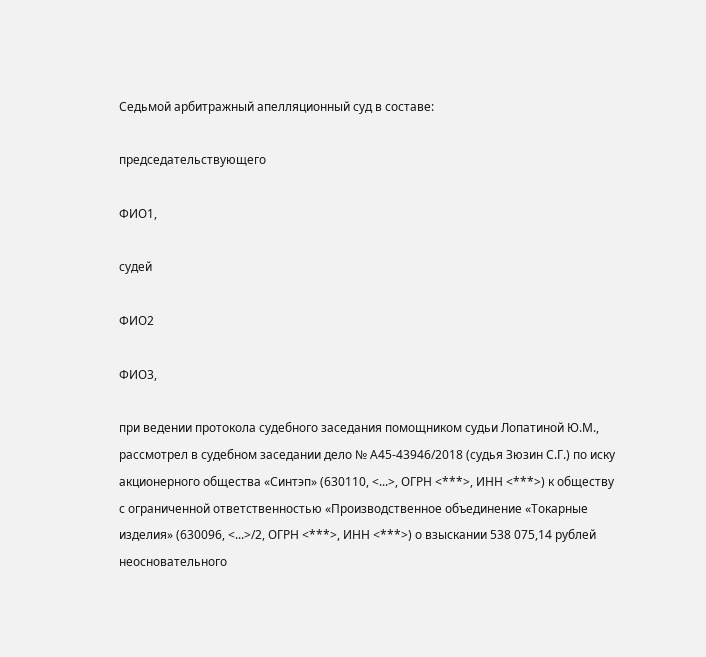Седьмой арбитражный апелляционный суд в составе:

председательствующего

ФИО1,

судей

ФИО2

ФИО3,

при ведении протокола судебного заседания помощником судьи Лопатиной Ю.М., рассмотрел в судебном заседании дело № А45-43946/2018 (судья Зюзин С.Г.) по иску акционерного общества «Синтэп» (630110, <...>, ОГРН <***>, ИНН <***>) к обществу с ограниченной ответственностью «Производственное объединение «Токарные изделия» (630096, <...>/2, ОГРН <***>, ИНН <***>) о взыскании 538 075,14 рублей неосновательного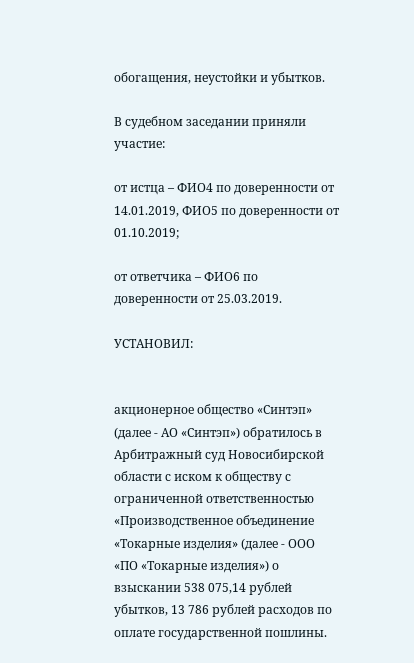обогащения, неустойки и убытков.

В судебном заседании приняли участие:

от истца – ФИО4 по доверенности от 14.01.2019, ФИО5 по доверенности от 01.10.2019;

от ответчика – ФИО6 по доверенности от 25.03.2019.

УСТАНОВИЛ:


акционерное общество «Синтэп» (далее - АО «Синтэп») обратилось в Арбитражный суд Новосибирской области с иском к обществу с ограниченной ответственностью «Производственное объединение «Токарные изделия» (далее - ООО «ПО «Токарные изделия») о взыскании 538 075,14 рублей убытков, 13 786 рублей расходов по оплате государственной пошлины.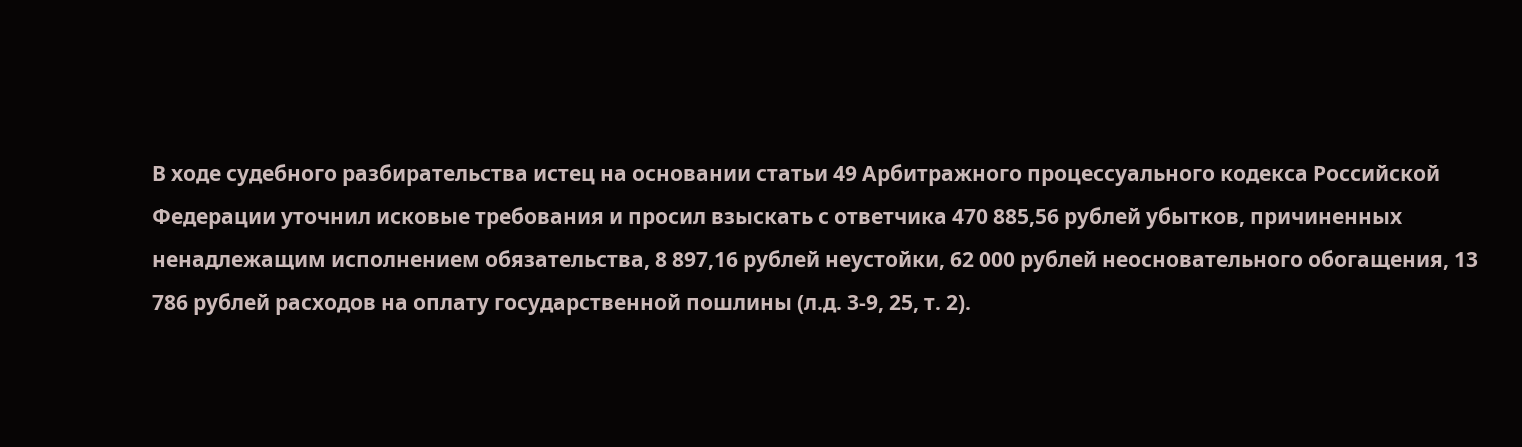В ходе судебного разбирательства истец на основании статьи 49 Арбитражного процессуального кодекса Российской Федерации уточнил исковые требования и просил взыскать с ответчика 470 885,56 рублей убытков, причиненных ненадлежащим исполнением обязательства, 8 897,16 рублей неустойки, 62 000 рублей неосновательного обогащения, 13 786 рублей расходов на оплату государственной пошлины (л.д. 3-9, 25, т. 2).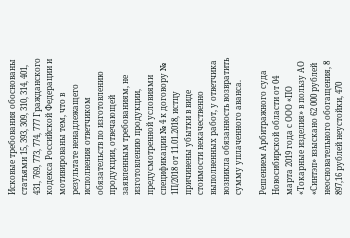Исковые требования обоснованы статьями 15, 393, 309, 310, 314, 401, 431, 769, 773, 774, 777 Гражданского кодекса Российской Федерации и мотивированы тем, что в результате ненадлежащего исполнения ответчиком обязательств по изготовлению продукции, отвечающей заявленным требованиям, не изготовлению продукции, предусмотренной условиями спецификации № 4 к договору № 1П/2018 от 11.01.2018, истцу причинены убытки в виде стоимости некачественно выполненных работ, у ответчика возникла обязанность возвратить сумму уплаченного аванса.

Решением Арбитражного суда Новосибирской области от 04 марта 2019 года с ООО «ПО «Токарные изделия» в пользу АО «Синтэп» взыскано 62 000 рублей неосновательного обогащения, 8 897,16 рублей неустойки, 470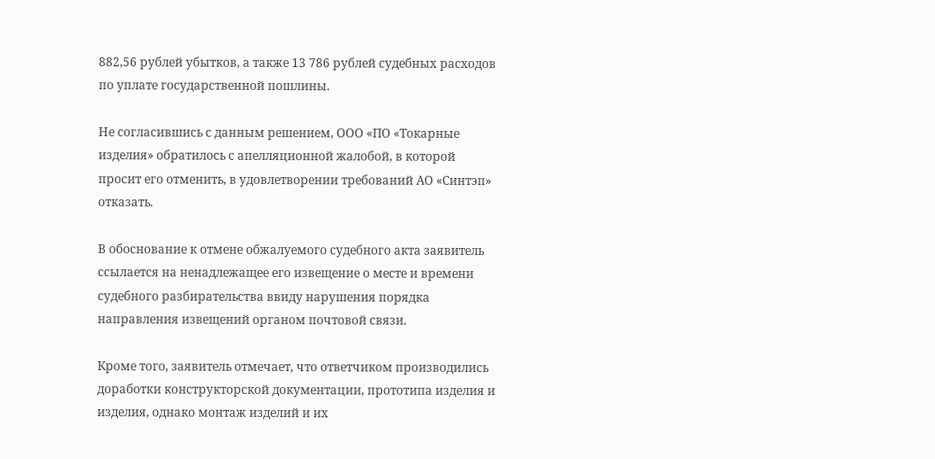882,56 рублей убытков, а также 13 786 рублей судебных расходов по уплате государственной пошлины.

Не согласившись с данным решением, ООО «ПО «Токарные изделия» обратилось с апелляционной жалобой, в которой просит его отменить, в удовлетворении требований АО «Синтэп» отказать.

В обоснование к отмене обжалуемого судебного акта заявитель ссылается на ненадлежащее его извещение о месте и времени судебного разбирательства ввиду нарушения порядка направления извещений органом почтовой связи.

Кроме того, заявитель отмечает, что ответчиком производились доработки конструкторской документации, прототипа изделия и изделия, однако монтаж изделий и их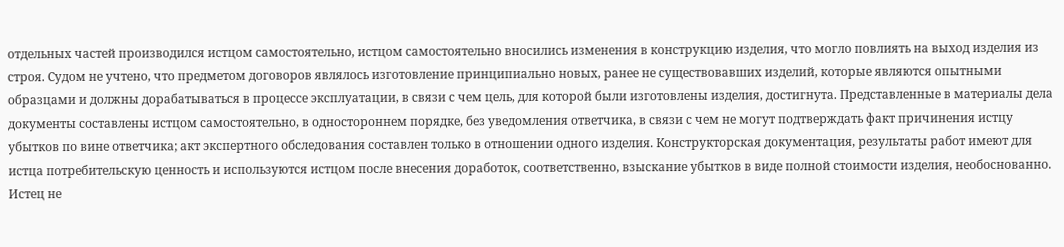отдельных частей производился истцом самостоятельно, истцом самостоятельно вносились изменения в конструкцию изделия, что могло повлиять на выход изделия из строя. Судом не учтено, что предметом договоров являлось изготовление принципиально новых, ранее не существовавших изделий, которые являются опытными образцами и должны дорабатываться в процессе эксплуатации, в связи с чем цель, для которой были изготовлены изделия, достигнута. Представленные в материалы дела документы составлены истцом самостоятельно, в одностороннем порядке, без уведомления ответчика, в связи с чем не могут подтверждать факт причинения истцу убытков по вине ответчика; акт экспертного обследования составлен только в отношении одного изделия. Конструкторская документация, результаты работ имеют для истца потребительскую ценность и используются истцом после внесения доработок, соответственно, взыскание убытков в виде полной стоимости изделия, необоснованно. Истец не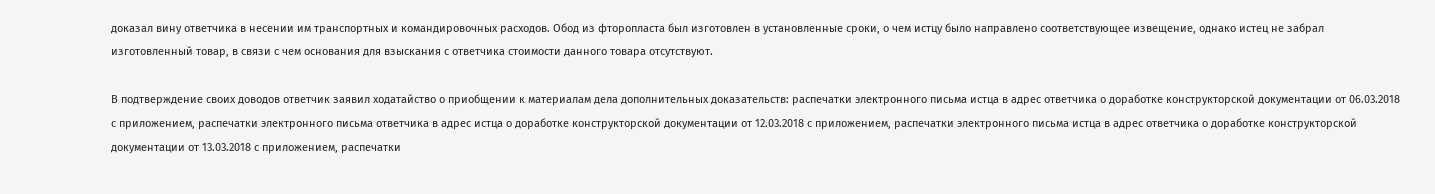доказал вину ответчика в несении им транспортных и командировочных расходов. Обод из фторопласта был изготовлен в установленные сроки, о чем истцу было направлено соответствующее извещение, однако истец не забрал изготовленный товар, в связи с чем основания для взыскания с ответчика стоимости данного товара отсутствуют.

В подтверждение своих доводов ответчик заявил ходатайство о приобщении к материалам дела дополнительных доказательств: распечатки электронного письма истца в адрес ответчика о доработке конструкторской документации от 06.03.2018 с приложением, распечатки электронного письма ответчика в адрес истца о доработке конструкторской документации от 12.03.2018 с приложением, распечатки электронного письма истца в адрес ответчика о доработке конструкторской документации от 13.03.2018 с приложением, распечатки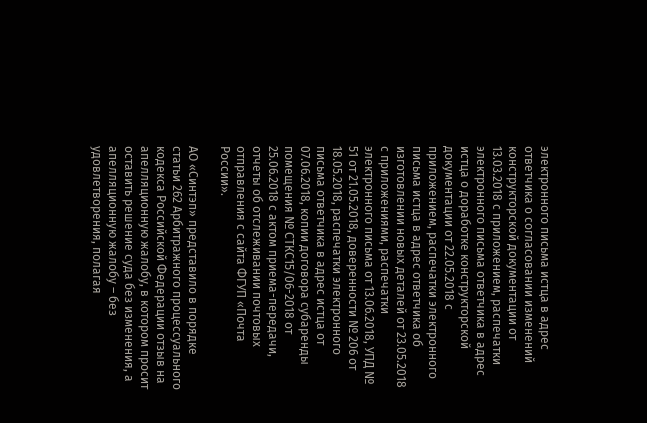электронного письма истца в адрес ответчика о согласовании изменений конструкторской документации от 13.03.2018 с приложением, распечатки электронного письма ответчика в адрес истца о доработке конструкторской документации от 22.05.2018 с приложением, распечатки электронного письма истца в адрес ответчика об изготовлении новых деталей от 23.05.2018 с приложениями, распечатки электронного письма от 13.06.2018, УПД № 51 от 21.05.2018, доверенности № 206 от 18.05.2018, распечатки электронного письма ответчика в адрес истца от 07.06.2018, копии договора субаренды помещения № СТКС15/06-2018 от 25.06.2018 с актом приема-передачи, отчеты об отслеживании почтовых отправления с сайта ФГУП «Почта России».

АО «Синтэп» представило в порядке статьи 262 Арбитражного процессуального кодекса Российской Федерации отзыв на апелляционную жалобу, в котором просит оставить решение суда без изменения, а апелляционную жалобу – без удовлетворения, полагая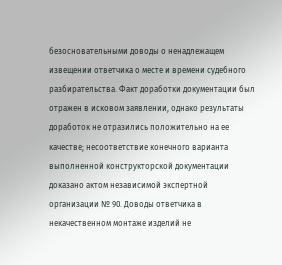безосновательными доводы о ненадлежащем извещении ответчика о месте и времени судебного разбирательства. Факт доработки документации был отражен в исковом заявлении, однако результаты доработок не отразились положительно на ее качестве; несоответствие конечного варианта выполненной конструкторской документации доказано актом независимой экспертной организации № 90. Доводы ответчика в некачественном монтаже изделий не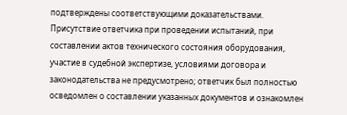подтверждены соответствующими доказательствами. Присутствие ответчика при проведении испытаний, при составлении актов технического состояния оборудования, участие в судебной экспертизе, условиями договора и законодательства не предусмотрено; ответчик был полностью осведомлен о составлении указанных документов и ознакомлен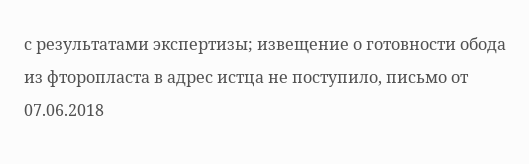с результатами экспертизы; извещение о готовности обода из фторопласта в адрес истца не поступило, письмо от 07.06.2018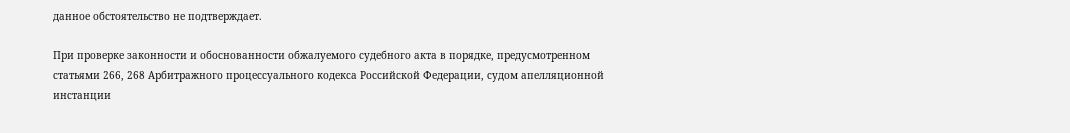данное обстоятельство не подтверждает.

При проверке законности и обоснованности обжалуемого судебного акта в порядке, предусмотренном статьями 266, 268 Арбитражного процессуального кодекса Российской Федерации, судом апелляционной инстанции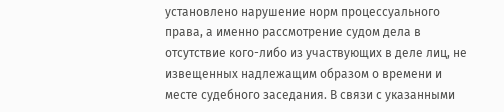установлено нарушение норм процессуального права, а именно рассмотрение судом дела в отсутствие кого-либо из участвующих в деле лиц, не извещенных надлежащим образом о времени и месте судебного заседания. В связи с указанными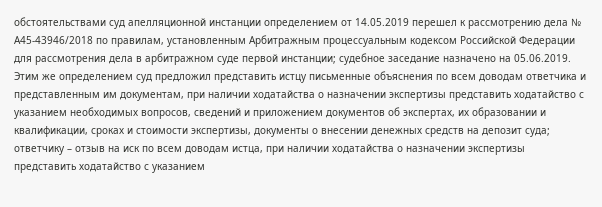обстоятельствами суд апелляционной инстанции определением от 14.05.2019 перешел к рассмотрению дела № А45-43946/2018 по правилам, установленным Арбитражным процессуальным кодексом Российской Федерации для рассмотрения дела в арбитражном суде первой инстанции; судебное заседание назначено на 05.06.2019. Этим же определением суд предложил представить истцу письменные объяснения по всем доводам ответчика и представленным им документам, при наличии ходатайства о назначении экспертизы представить ходатайство с указанием необходимых вопросов, сведений и приложением документов об экспертах, их образовании и квалификации, сроках и стоимости экспертизы, документы о внесении денежных средств на депозит суда; ответчику – отзыв на иск по всем доводам истца, при наличии ходатайства о назначении экспертизы представить ходатайство с указанием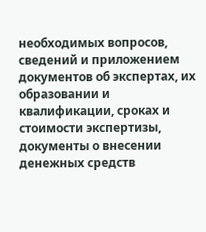необходимых вопросов, сведений и приложением документов об экспертах, их образовании и квалификации, сроках и стоимости экспертизы, документы о внесении денежных средств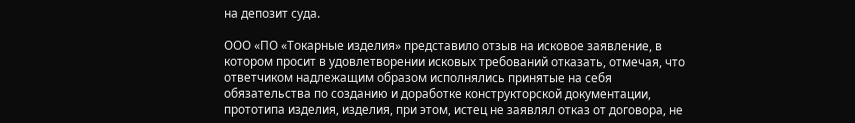на депозит суда.

ООО «ПО «Токарные изделия» представило отзыв на исковое заявление, в котором просит в удовлетворении исковых требований отказать, отмечая, что ответчиком надлежащим образом исполнялись принятые на себя обязательства по созданию и доработке конструкторской документации, прототипа изделия, изделия, при этом, истец не заявлял отказ от договора, не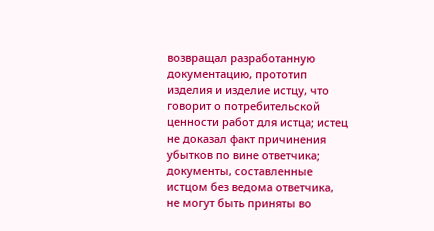возвращал разработанную документацию, прототип изделия и изделие истцу, что говорит о потребительской ценности работ для истца; истец не доказал факт причинения убытков по вине ответчика; документы, составленные истцом без ведома ответчика, не могут быть приняты во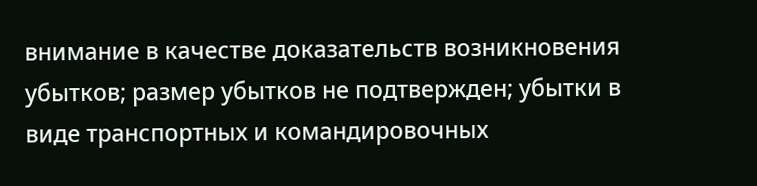внимание в качестве доказательств возникновения убытков; размер убытков не подтвержден; убытки в виде транспортных и командировочных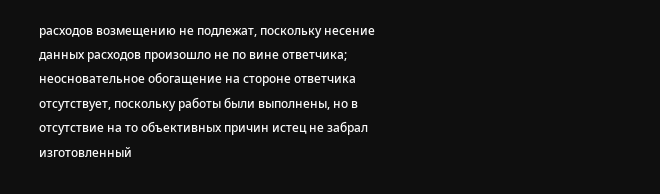расходов возмещению не подлежат, поскольку несение данных расходов произошло не по вине ответчика; неосновательное обогащение на стороне ответчика отсутствует, поскольку работы были выполнены, но в отсутствие на то объективных причин истец не забрал изготовленный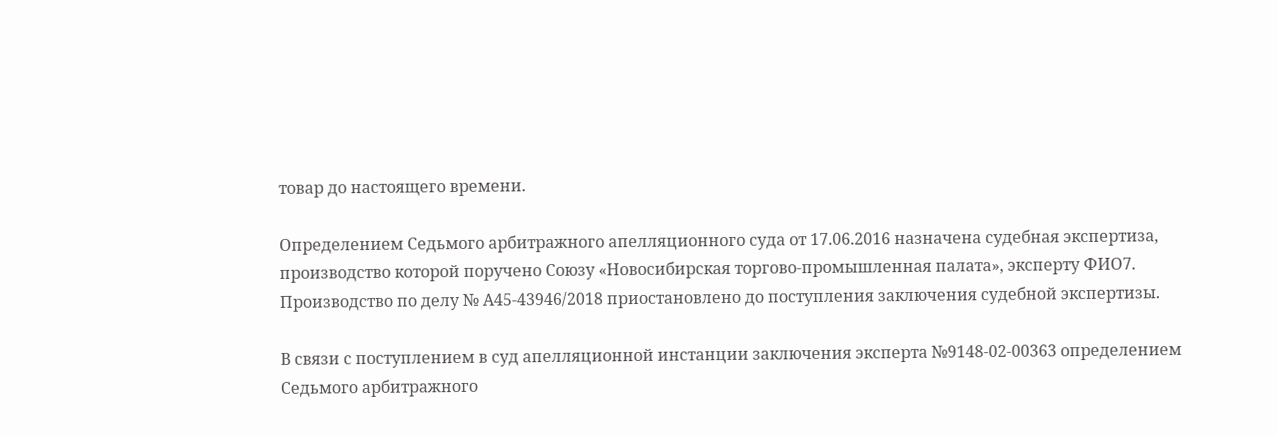товар до настоящего времени.

Определением Седьмого арбитражного апелляционного суда от 17.06.2016 назначена судебная экспертиза, производство которой поручено Союзу «Новосибирская торгово-промышленная палата», эксперту ФИО7. Производство по делу № А45-43946/2018 приостановлено до поступления заключения судебной экспертизы.

В связи с поступлением в суд апелляционной инстанции заключения эксперта №9148-02-00363 определением Седьмого арбитражного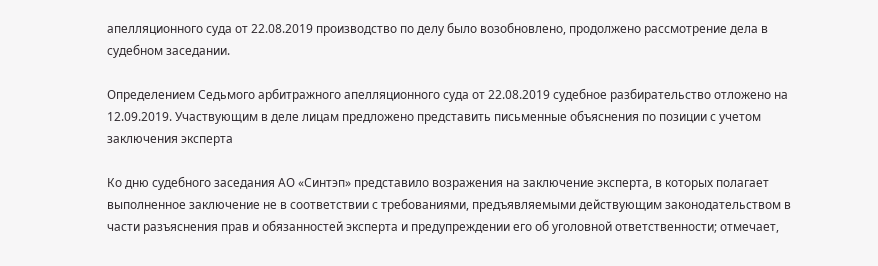апелляционного суда от 22.08.2019 производство по делу было возобновлено, продолжено рассмотрение дела в судебном заседании.

Определением Седьмого арбитражного апелляционного суда от 22.08.2019 судебное разбирательство отложено на 12.09.2019. Участвующим в деле лицам предложено представить письменные объяснения по позиции с учетом заключения эксперта

Ко дню судебного заседания АО «Синтэп» представило возражения на заключение эксперта, в которых полагает выполненное заключение не в соответствии с требованиями, предъявляемыми действующим законодательством в части разъяснения прав и обязанностей эксперта и предупреждении его об уголовной ответственности; отмечает,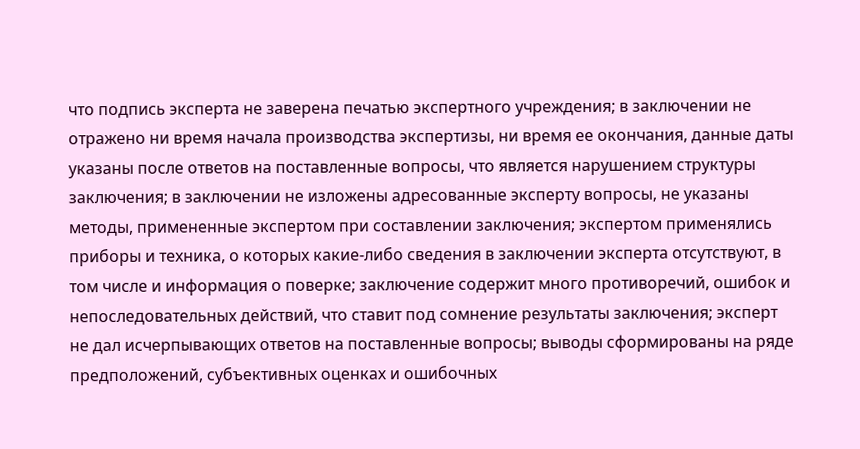что подпись эксперта не заверена печатью экспертного учреждения; в заключении не отражено ни время начала производства экспертизы, ни время ее окончания, данные даты указаны после ответов на поставленные вопросы, что является нарушением структуры заключения; в заключении не изложены адресованные эксперту вопросы, не указаны методы, примененные экспертом при составлении заключения; экспертом применялись приборы и техника, о которых какие-либо сведения в заключении эксперта отсутствуют, в том числе и информация о поверке; заключение содержит много противоречий, ошибок и непоследовательных действий, что ставит под сомнение результаты заключения; эксперт не дал исчерпывающих ответов на поставленные вопросы; выводы сформированы на ряде предположений, субъективных оценках и ошибочных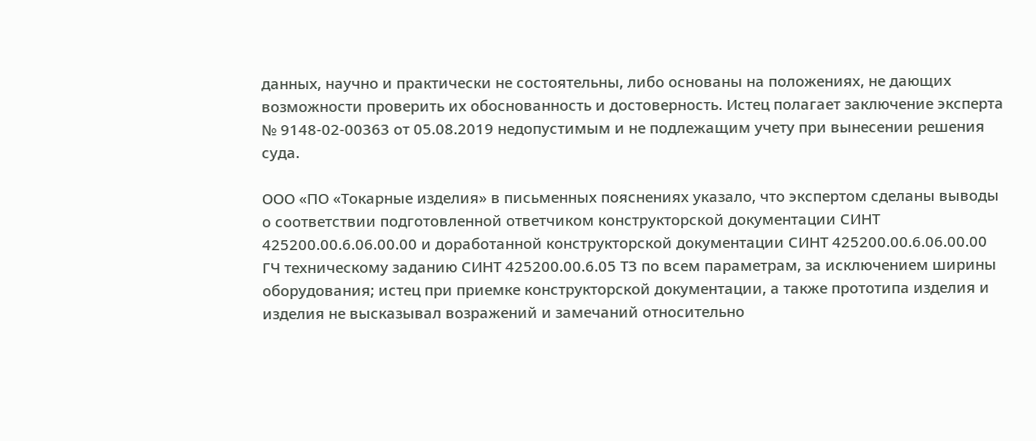данных, научно и практически не состоятельны, либо основаны на положениях, не дающих возможности проверить их обоснованность и достоверность. Истец полагает заключение эксперта № 9148-02-00363 от 05.08.2019 недопустимым и не подлежащим учету при вынесении решения суда.

ООО «ПО «Токарные изделия» в письменных пояснениях указало, что экспертом сделаны выводы о соответствии подготовленной ответчиком конструкторской документации СИНТ 425200.00.6.06.00.00 и доработанной конструкторской документации СИНТ 425200.00.6.06.00.00 ГЧ техническому заданию СИНТ 425200.00.6.05 ТЗ по всем параметрам, за исключением ширины оборудования; истец при приемке конструкторской документации, а также прототипа изделия и изделия не высказывал возражений и замечаний относительно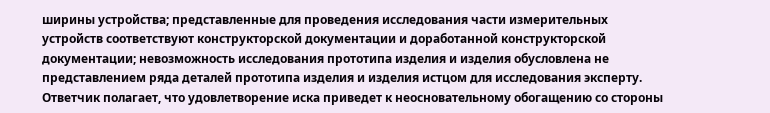ширины устройства; представленные для проведения исследования части измерительных устройств соответствуют конструкторской документации и доработанной конструкторской документации; невозможность исследования прототипа изделия и изделия обусловлена не представлением ряда деталей прототипа изделия и изделия истцом для исследования эксперту. Ответчик полагает, что удовлетворение иска приведет к неосновательному обогащению со стороны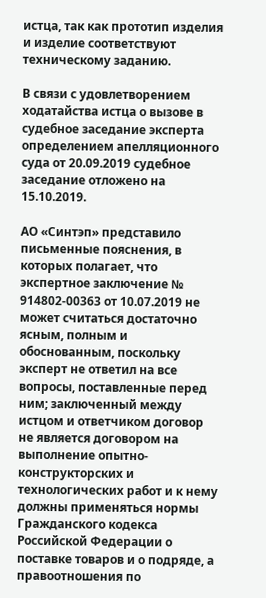истца, так как прототип изделия и изделие соответствуют техническому заданию.

В связи с удовлетворением ходатайства истца о вызове в судебное заседание эксперта определением апелляционного суда от 20.09.2019 судебное заседание отложено на 15.10.2019.

АО «Синтэп» представило письменные пояснения, в которых полагает, что экспертное заключение № 914802-00363 от 10.07.2019 не может считаться достаточно ясным, полным и обоснованным, поскольку эксперт не ответил на все вопросы, поставленные перед ним; заключенный между истцом и ответчиком договор не является договором на выполнение опытно-конструкторских и технологических работ и к нему должны применяться нормы Гражданского кодекса Российской Федерации о поставке товаров и о подряде, а правоотношения по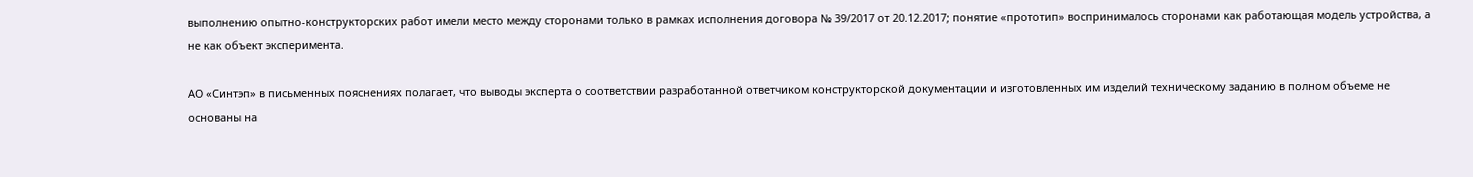выполнению опытно-конструкторских работ имели место между сторонами только в рамках исполнения договора № 39/2017 от 20.12.2017; понятие «прототип» воспринималось сторонами как работающая модель устройства, а не как объект эксперимента.

АО «Синтэп» в письменных пояснениях полагает, что выводы эксперта о соответствии разработанной ответчиком конструкторской документации и изготовленных им изделий техническому заданию в полном объеме не основаны на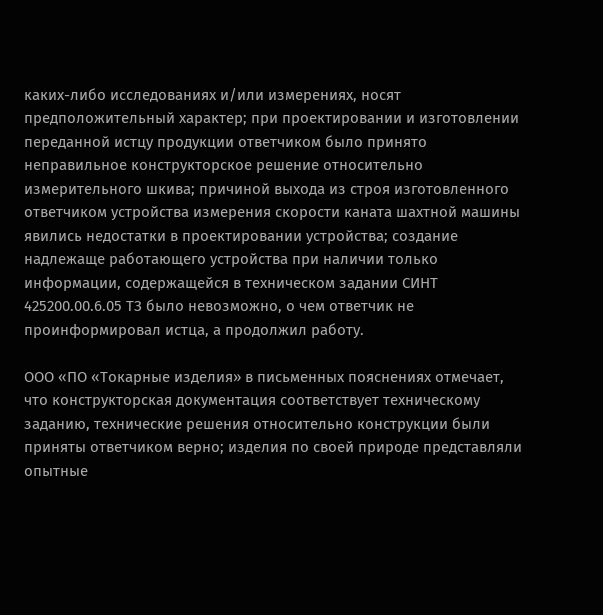каких-либо исследованиях и/или измерениях, носят предположительный характер; при проектировании и изготовлении переданной истцу продукции ответчиком было принято неправильное конструкторское решение относительно измерительного шкива; причиной выхода из строя изготовленного ответчиком устройства измерения скорости каната шахтной машины явились недостатки в проектировании устройства; создание надлежаще работающего устройства при наличии только информации, содержащейся в техническом задании СИНТ 425200.00.6.05 ТЗ было невозможно, о чем ответчик не проинформировал истца, а продолжил работу.

ООО «ПО «Токарные изделия» в письменных пояснениях отмечает, что конструкторская документация соответствует техническому заданию, технические решения относительно конструкции были приняты ответчиком верно; изделия по своей природе представляли опытные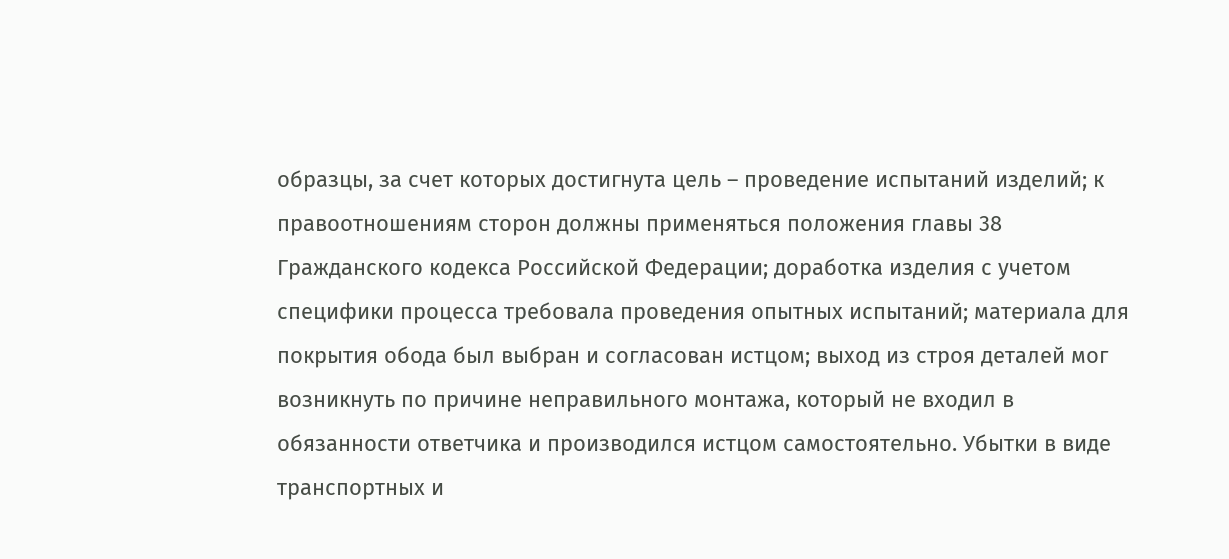образцы, за счет которых достигнута цель – проведение испытаний изделий; к правоотношениям сторон должны применяться положения главы 38 Гражданского кодекса Российской Федерации; доработка изделия с учетом специфики процесса требовала проведения опытных испытаний; материала для покрытия обода был выбран и согласован истцом; выход из строя деталей мог возникнуть по причине неправильного монтажа, который не входил в обязанности ответчика и производился истцом самостоятельно. Убытки в виде транспортных и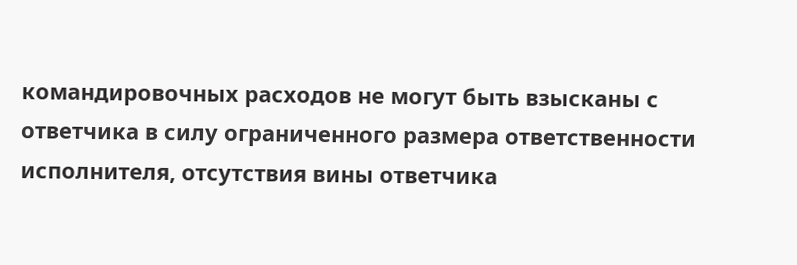командировочных расходов не могут быть взысканы с ответчика в силу ограниченного размера ответственности исполнителя, отсутствия вины ответчика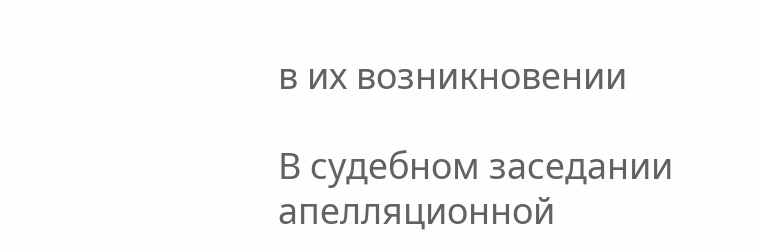в их возникновении

В судебном заседании апелляционной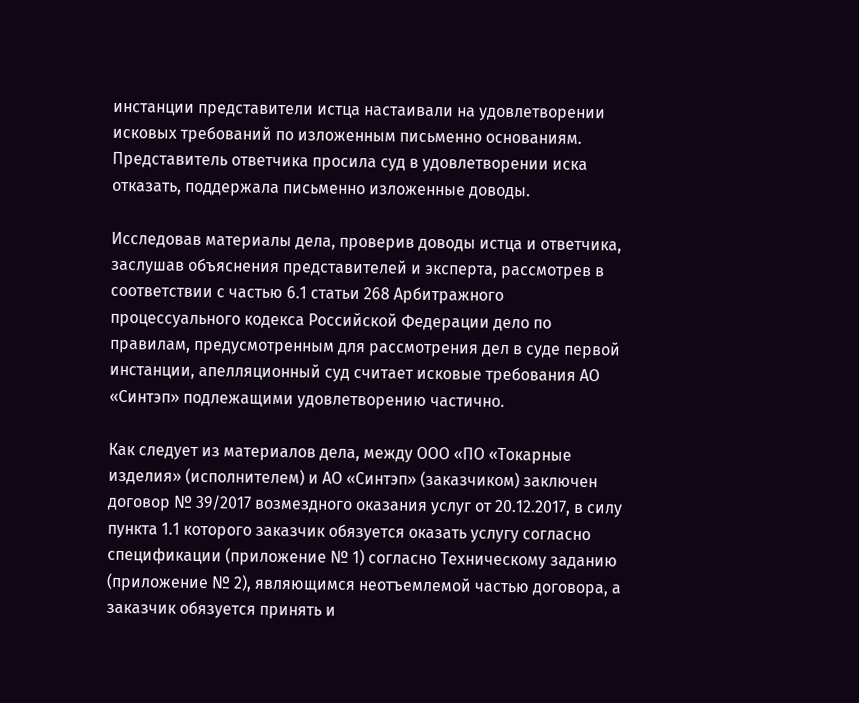инстанции представители истца настаивали на удовлетворении исковых требований по изложенным письменно основаниям. Представитель ответчика просила суд в удовлетворении иска отказать, поддержала письменно изложенные доводы.

Исследовав материалы дела, проверив доводы истца и ответчика, заслушав объяснения представителей и эксперта, рассмотрев в соответствии с частью 6.1 статьи 268 Арбитражного процессуального кодекса Российской Федерации дело по правилам, предусмотренным для рассмотрения дел в суде первой инстанции, апелляционный суд считает исковые требования АО «Синтэп» подлежащими удовлетворению частично.

Как следует из материалов дела, между ООО «ПО «Токарные изделия» (исполнителем) и АО «Синтэп» (заказчиком) заключен договор № 39/2017 возмездного оказания услуг от 20.12.2017, в силу пункта 1.1 которого заказчик обязуется оказать услугу согласно спецификации (приложение № 1) согласно Техническому заданию (приложение № 2), являющимся неотъемлемой частью договора, а заказчик обязуется принять и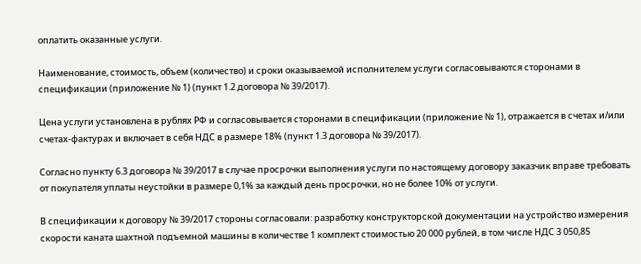оплатить оказанные услуги.

Наименование, стоимость, объем (количество) и сроки оказываемой исполнителем услуги согласовываются сторонами в спецификации (приложение № 1) (пункт 1.2 договора № 39/2017).

Цена услуги установлена в рублях РФ и согласовывается сторонами в спецификации (приложение № 1), отражается в счетах и/или счетах-фактурах и включает в себя НДС в размере 18% (пункт 1.3 договора № 39/2017).

Согласно пункту 6.3 договора № 39/2017 в случае просрочки выполнения услуги по настоящему договору заказчик вправе требовать от покупателя уплаты неустойки в размере 0,1% за каждый день просрочки, но не более 10% от услуги.

В спецификации к договору № 39/2017 стороны согласовали: разработку конструкторской документации на устройство измерения скорости каната шахтной подъемной машины в количестве 1 комплект стоимостью 20 000 рублей, в том числе НДС 3 050,85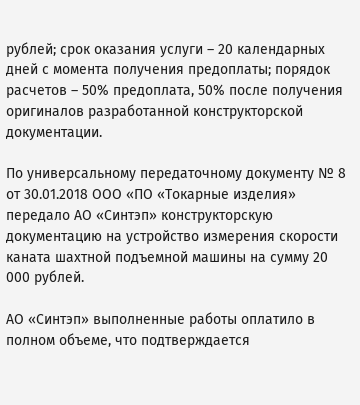рублей; срок оказания услуги – 20 календарных дней с момента получения предоплаты; порядок расчетов – 50% предоплата, 50% после получения оригиналов разработанной конструкторской документации.

По универсальному передаточному документу № 8 от 30.01.2018 ООО «ПО «Токарные изделия» передало АО «Синтэп» конструкторскую документацию на устройство измерения скорости каната шахтной подъемной машины на сумму 20 000 рублей.

АО «Синтэп» выполненные работы оплатило в полном объеме, что подтверждается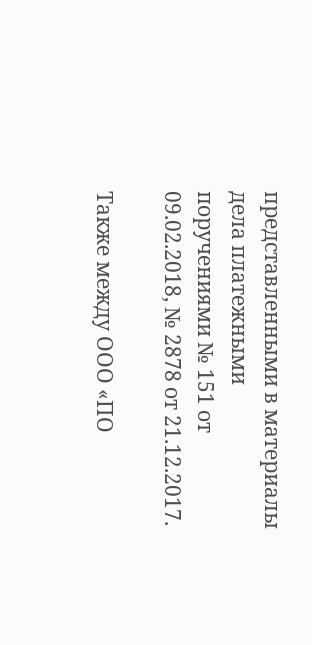представленными в материалы дела платежными поручениями № 151 от 09.02.2018, № 2878 от 21.12.2017.

Также между ООО «ПО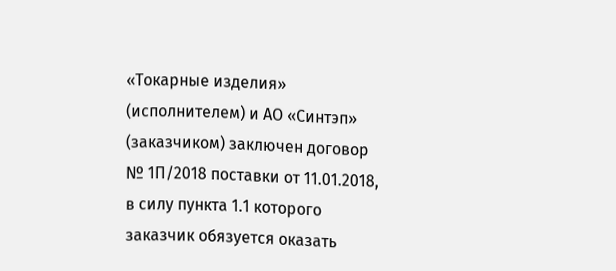«Токарные изделия» (исполнителем) и АО «Синтэп» (заказчиком) заключен договор № 1П/2018 поставки от 11.01.2018, в силу пункта 1.1 которого заказчик обязуется оказать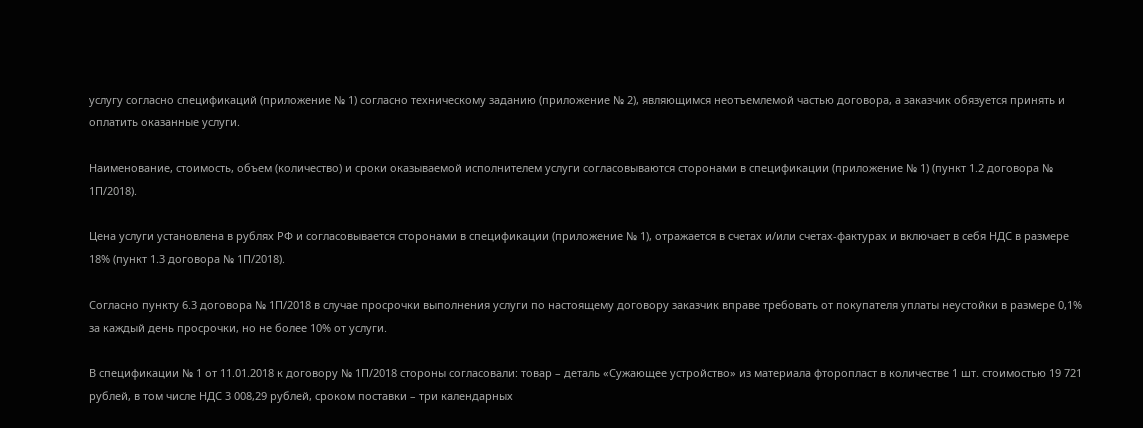услугу согласно спецификаций (приложение № 1) согласно техническому заданию (приложение № 2), являющимся неотъемлемой частью договора, а заказчик обязуется принять и оплатить оказанные услуги.

Наименование, стоимость, объем (количество) и сроки оказываемой исполнителем услуги согласовываются сторонами в спецификации (приложение № 1) (пункт 1.2 договора № 1П/2018).

Цена услуги установлена в рублях РФ и согласовывается сторонами в спецификации (приложение № 1), отражается в счетах и/или счетах-фактурах и включает в себя НДС в размере 18% (пункт 1.3 договора № 1П/2018).

Согласно пункту 6.3 договора № 1П/2018 в случае просрочки выполнения услуги по настоящему договору заказчик вправе требовать от покупателя уплаты неустойки в размере 0,1% за каждый день просрочки, но не более 10% от услуги.

В спецификации № 1 от 11.01.2018 к договору № 1П/2018 стороны согласовали: товар – деталь «Сужающее устройство» из материала фторопласт в количестве 1 шт. стоимостью 19 721 рублей, в том числе НДС 3 008,29 рублей, сроком поставки – три календарных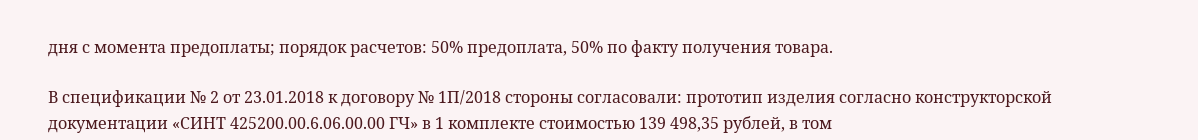дня с момента предоплаты; порядок расчетов: 50% предоплата, 50% по факту получения товара.

В спецификации № 2 от 23.01.2018 к договору № 1П/2018 стороны согласовали: прототип изделия согласно конструкторской документации «СИНТ 425200.00.6.06.00.00 ГЧ» в 1 комплекте стоимостью 139 498,35 рублей, в том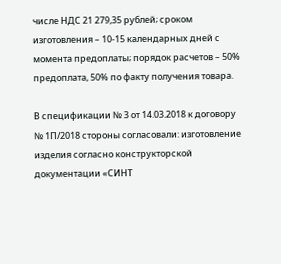числе НДС 21 279,35 рублей; сроком изготовления – 10-15 календарных дней с момента предоплаты; порядок расчетов – 50% предоплата, 50% по факту получения товара.

В спецификации № 3 от 14.03.2018 к договору № 1П/2018 стороны согласовали: изготовление изделия согласно конструкторской документации «СИНТ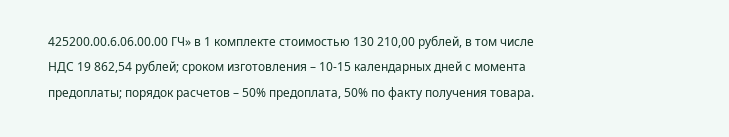425200.00.6.06.00.00 ГЧ» в 1 комплекте стоимостью 130 210,00 рублей, в том числе НДС 19 862,54 рублей; сроком изготовления – 10-15 календарных дней с момента предоплаты; порядок расчетов – 50% предоплата, 50% по факту получения товара.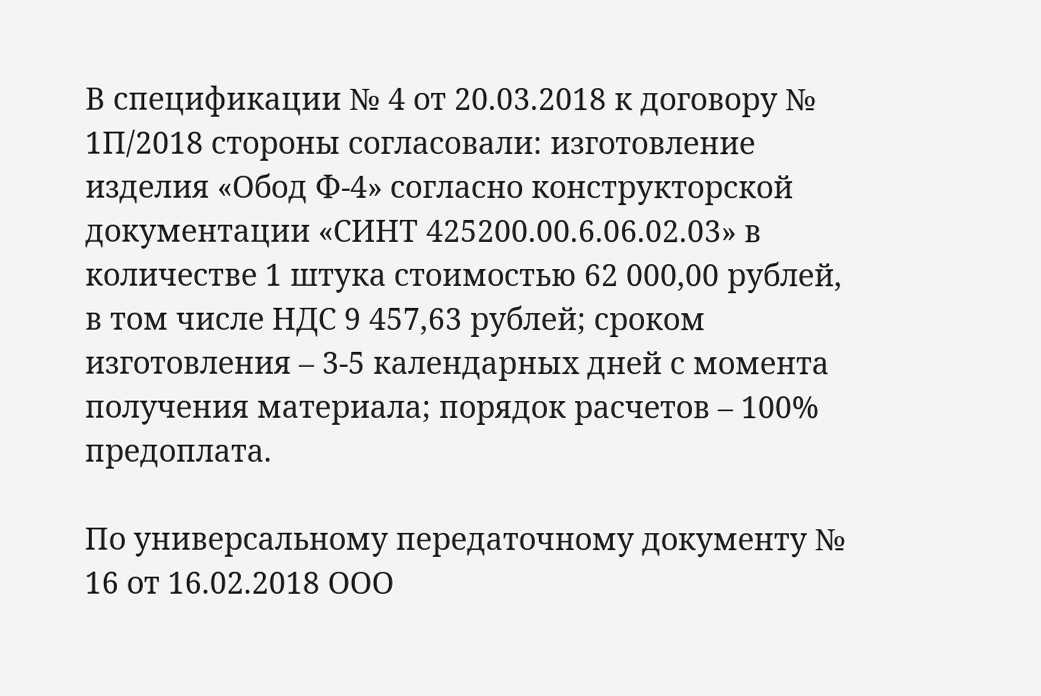В спецификации № 4 от 20.03.2018 к договору № 1П/2018 стороны согласовали: изготовление изделия «Обод Ф-4» согласно конструкторской документации «СИНТ 425200.00.6.06.02.03» в количестве 1 штука стоимостью 62 000,00 рублей, в том числе НДС 9 457,63 рублей; сроком изготовления – 3-5 календарных дней с момента получения материала; порядок расчетов – 100% предоплата.

По универсальному передаточному документу № 16 от 16.02.2018 ООО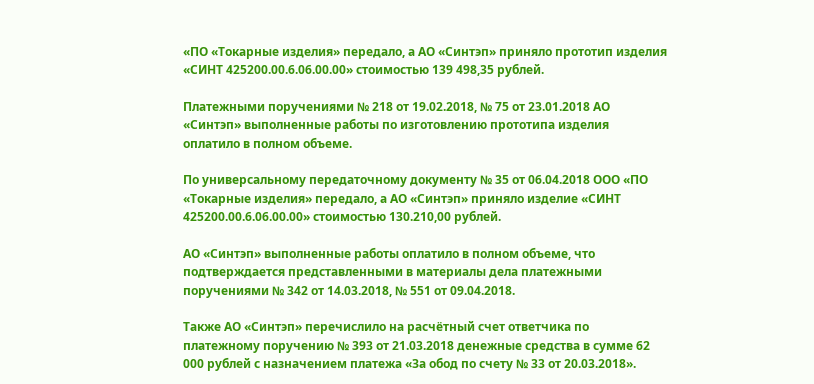«ПО «Токарные изделия» передало, а АО «Синтэп» приняло прототип изделия «СИНТ 425200.00.6.06.00.00» стоимостью 139 498,35 рублей.

Платежными поручениями № 218 от 19.02.2018, № 75 от 23.01.2018 АО «Синтэп» выполненные работы по изготовлению прототипа изделия оплатило в полном объеме.

По универсальному передаточному документу № 35 от 06.04.2018 ООО «ПО «Токарные изделия» передало, а АО «Синтэп» приняло изделие «СИНТ 425200.00.6.06.00.00» стоимостью 130.210,00 рублей.

АО «Синтэп» выполненные работы оплатило в полном объеме, что подтверждается представленными в материалы дела платежными поручениями № 342 от 14.03.2018, № 551 от 09.04.2018.

Также АО «Синтэп» перечислило на расчётный счет ответчика по платежному поручению № 393 от 21.03.2018 денежные средства в сумме 62 000 рублей с назначением платежа «За обод по счету № 33 от 20.03.2018».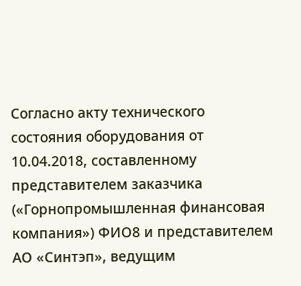Согласно акту технического состояния оборудования от 10.04.2018, составленному представителем заказчика («Горнопромышленная финансовая компания») ФИО8 и представителем АО «Синтэп», ведущим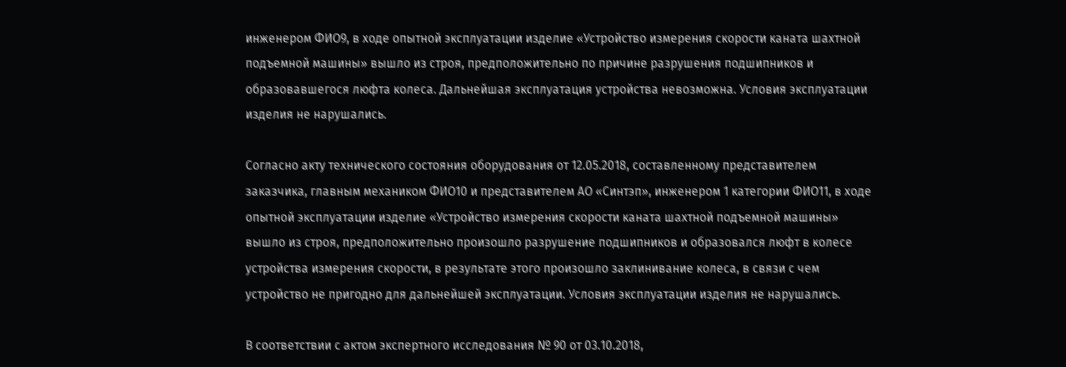инженером ФИО9, в ходе опытной эксплуатации изделие «Устройство измерения скорости каната шахтной подъемной машины» вышло из строя, предположительно по причине разрушения подшипников и образовавшегося люфта колеса. Дальнейшая эксплуатация устройства невозможна. Условия эксплуатации изделия не нарушались.

Согласно акту технического состояния оборудования от 12.05.2018, составленному представителем заказчика, главным механиком ФИО10 и представителем АО «Синтэп», инженером 1 категории ФИО11, в ходе опытной эксплуатации изделие «Устройство измерения скорости каната шахтной подъемной машины» вышло из строя, предположительно произошло разрушение подшипников и образовался люфт в колесе устройства измерения скорости, в результате этого произошло заклинивание колеса, в связи с чем устройство не пригодно для дальнейшей эксплуатации. Условия эксплуатации изделия не нарушались.

В соответствии с актом экспертного исследования № 90 от 03.10.2018,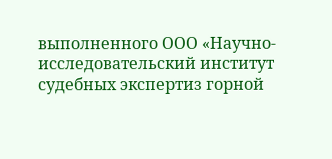выполненного ООО «Научно-исследовательский институт судебных экспертиз горной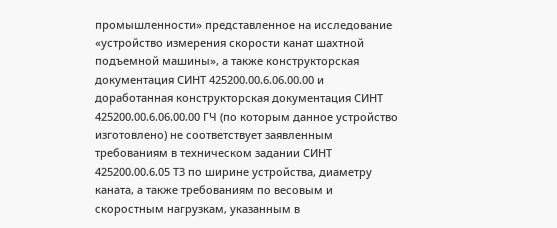промышленности» представленное на исследование «устройство измерения скорости канат шахтной подъемной машины», а также конструкторская документация СИНТ 425200.00.6.06.00.00 и доработанная конструкторская документация СИНТ 425200.00.6.06.00.00 ГЧ (по которым данное устройство изготовлено) не соответствует заявленным требованиям в техническом задании СИНТ 425200.00.6.05 ТЗ по ширине устройства, диаметру каната, а также требованиям по весовым и скоростным нагрузкам, указанным в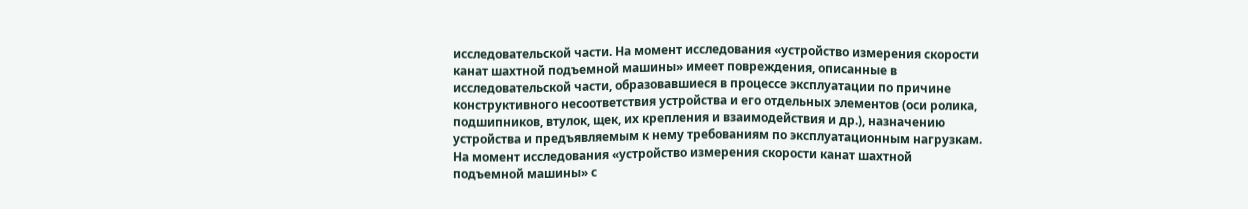исследовательской части. На момент исследования «устройство измерения скорости канат шахтной подъемной машины» имеет повреждения, описанные в исследовательской части, образовавшиеся в процессе эксплуатации по причине конструктивного несоответствия устройства и его отдельных элементов (оси ролика, подшипников, втулок, щек, их крепления и взаимодействия и др.), назначению устройства и предъявляемым к нему требованиям по эксплуатационным нагрузкам. На момент исследования «устройство измерения скорости канат шахтной подъемной машины» с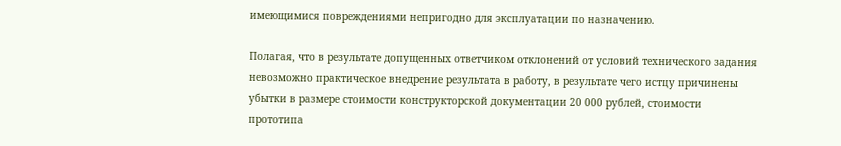имеющимися повреждениями непригодно для эксплуатации по назначению.

Полагая, что в результате допущенных ответчиком отклонений от условий технического задания невозможно практическое внедрение результата в работу, в результате чего истцу причинены убытки в размере стоимости конструкторской документации 20 000 рублей, стоимости прототипа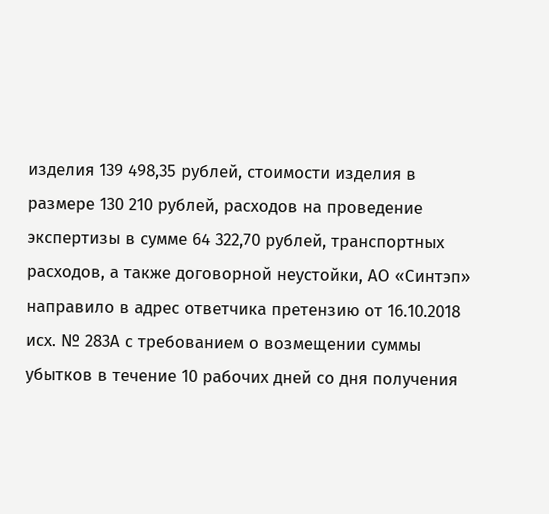изделия 139 498,35 рублей, стоимости изделия в размере 130 210 рублей, расходов на проведение экспертизы в сумме 64 322,70 рублей, транспортных расходов, а также договорной неустойки, АО «Синтэп» направило в адрес ответчика претензию от 16.10.2018 исх. № 283А с требованием о возмещении суммы убытков в течение 10 рабочих дней со дня получения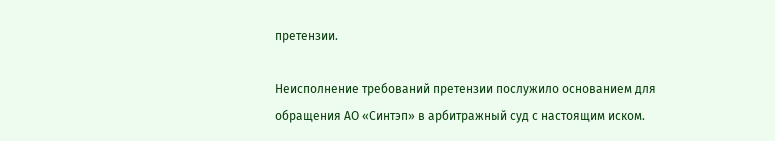претензии.

Неисполнение требований претензии послужило основанием для обращения АО «Синтэп» в арбитражный суд с настоящим иском.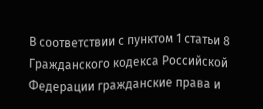В соответствии с пунктом 1 статьи 8 Гражданского кодекса Российской Федерации гражданские права и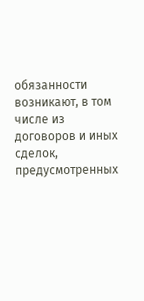обязанности возникают, в том числе из договоров и иных сделок, предусмотренных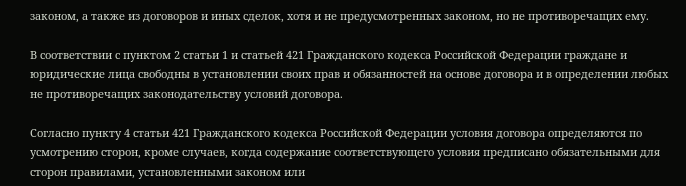законом, а также из договоров и иных сделок, хотя и не предусмотренных законом, но не противоречащих ему.

В соответствии с пунктом 2 статьи 1 и статьей 421 Гражданского кодекса Российской Федерации граждане и юридические лица свободны в установлении своих прав и обязанностей на основе договора и в определении любых не противоречащих законодательству условий договора.

Согласно пункту 4 статьи 421 Гражданского кодекса Российской Федерации условия договора определяются по усмотрению сторон, кроме случаев, когда содержание соответствующего условия предписано обязательными для сторон правилами, установленными законом или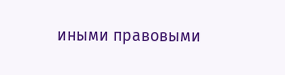иными правовыми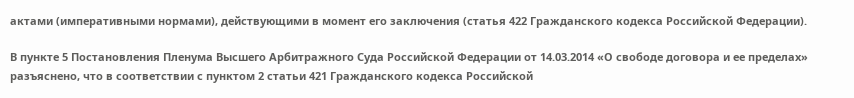актами (императивными нормами), действующими в момент его заключения (статья 422 Гражданского кодекса Российской Федерации).

В пункте 5 Постановления Пленума Высшего Арбитражного Суда Российской Федерации от 14.03.2014 «О свободе договора и ее пределах» разъяснено, что в соответствии с пунктом 2 статьи 421 Гражданского кодекса Российской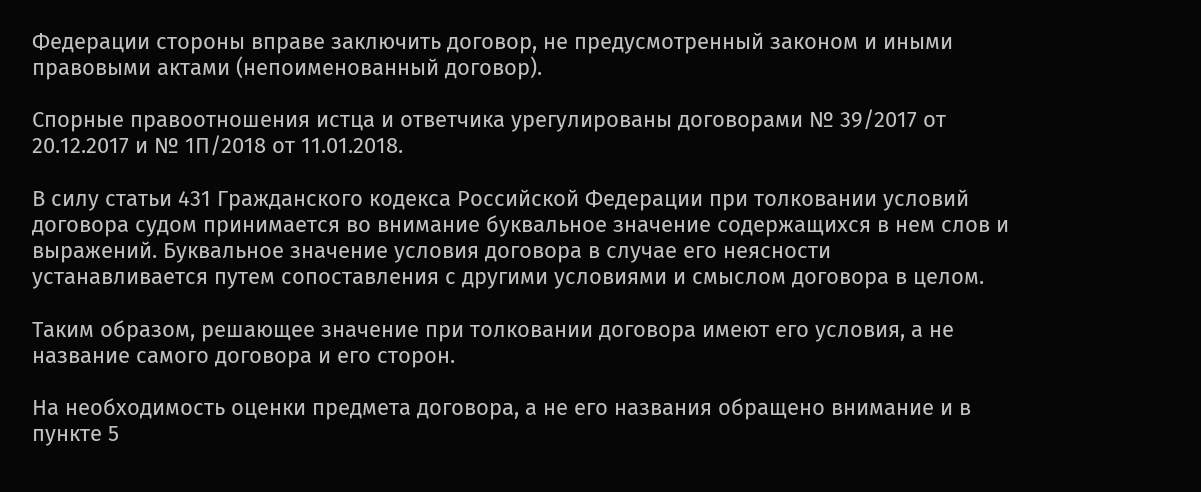Федерации стороны вправе заключить договор, не предусмотренный законом и иными правовыми актами (непоименованный договор).

Спорные правоотношения истца и ответчика урегулированы договорами № 39/2017 от 20.12.2017 и № 1П/2018 от 11.01.2018.

В силу статьи 431 Гражданского кодекса Российской Федерации при толковании условий договора судом принимается во внимание буквальное значение содержащихся в нем слов и выражений. Буквальное значение условия договора в случае его неясности устанавливается путем сопоставления с другими условиями и смыслом договора в целом.

Таким образом, решающее значение при толковании договора имеют его условия, а не название самого договора и его сторон.

На необходимость оценки предмета договора, а не его названия обращено внимание и в пункте 5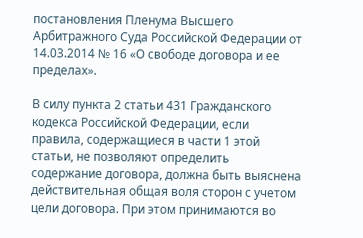постановления Пленума Высшего Арбитражного Суда Российской Федерации от 14.03.2014 № 16 «О свободе договора и ее пределах».

В силу пункта 2 статьи 431 Гражданского кодекса Российской Федерации, если правила, содержащиеся в части 1 этой статьи, не позволяют определить содержание договора, должна быть выяснена действительная общая воля сторон с учетом цели договора. При этом принимаются во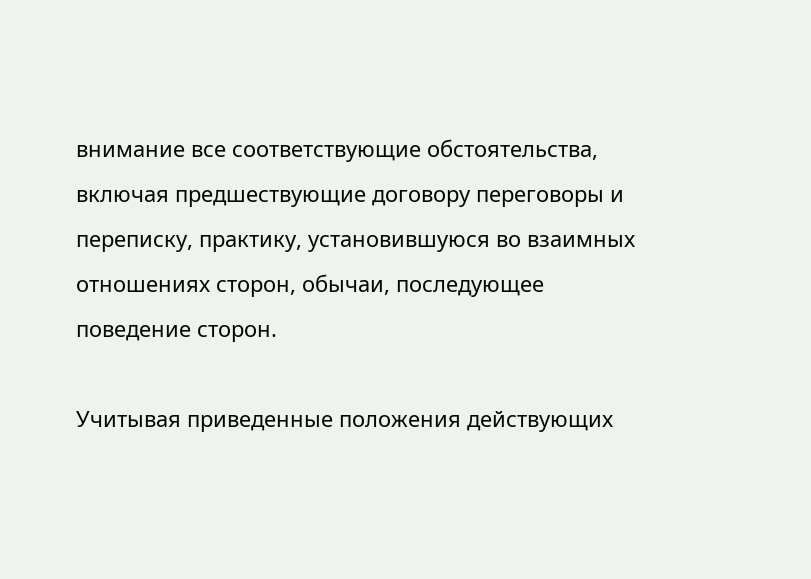внимание все соответствующие обстоятельства, включая предшествующие договору переговоры и переписку, практику, установившуюся во взаимных отношениях сторон, обычаи, последующее поведение сторон.

Учитывая приведенные положения действующих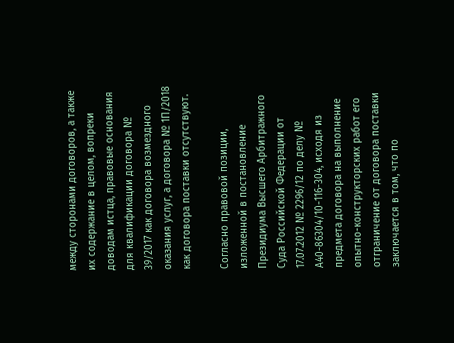между сторонами договоров, а также их содержание в целом, вопреки доводам истца, правовые основания для квалификации договора № 39/2017 как договора возмездного оказания услуг, а договора № 1П/2018 как договора поставки отсутствуют.

Согласно правовой позиции, изложенной в постановление Президиума Высшего Арбитражного Суда Российской Федерации от 17.07.2012 № 2296/12 по делу № А40-86304/10-116-304, исходя из предмета договора на выполнение опытно-конструкторских работ его отграничение от договора поставки заключается в том, что по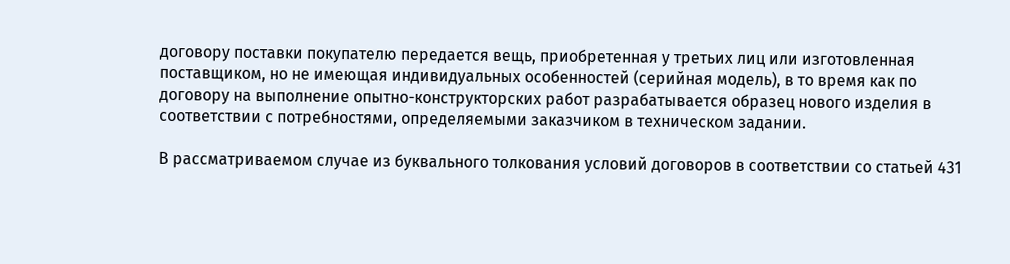договору поставки покупателю передается вещь, приобретенная у третьих лиц или изготовленная поставщиком, но не имеющая индивидуальных особенностей (серийная модель), в то время как по договору на выполнение опытно-конструкторских работ разрабатывается образец нового изделия в соответствии с потребностями, определяемыми заказчиком в техническом задании.

В рассматриваемом случае из буквального толкования условий договоров в соответствии со статьей 431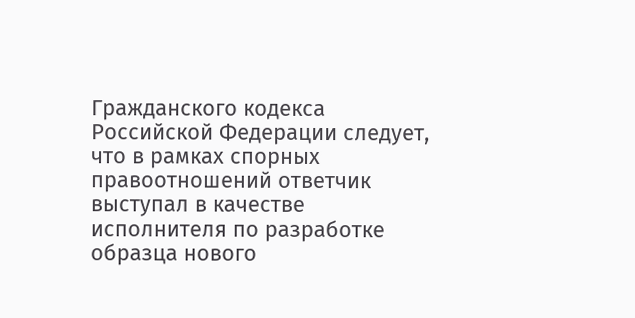Гражданского кодекса Российской Федерации следует, что в рамках спорных правоотношений ответчик выступал в качестве исполнителя по разработке образца нового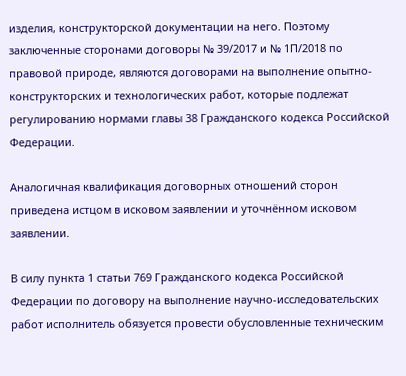изделия, конструкторской документации на него. Поэтому заключенные сторонами договоры № 39/2017 и № 1П/2018 по правовой природе, являются договорами на выполнение опытно-конструкторских и технологических работ, которые подлежат регулированию нормами главы 38 Гражданского кодекса Российской Федерации.

Аналогичная квалификация договорных отношений сторон приведена истцом в исковом заявлении и уточнённом исковом заявлении.

В силу пункта 1 статьи 769 Гражданского кодекса Российской Федерации по договору на выполнение научно-исследовательских работ исполнитель обязуется провести обусловленные техническим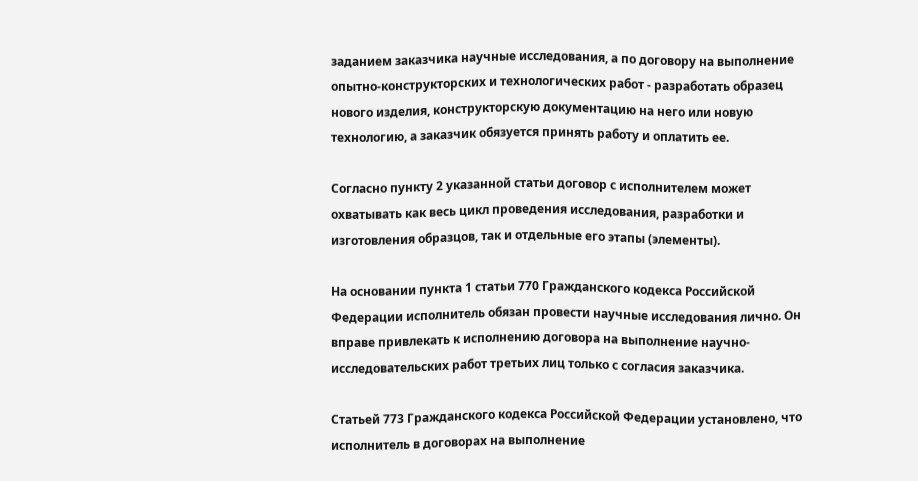заданием заказчика научные исследования, а по договору на выполнение опытно-конструкторских и технологических работ - разработать образец нового изделия, конструкторскую документацию на него или новую технологию, а заказчик обязуется принять работу и оплатить ее.

Согласно пункту 2 указанной статьи договор с исполнителем может охватывать как весь цикл проведения исследования, разработки и изготовления образцов, так и отдельные его этапы (элементы).

На основании пункта 1 статьи 770 Гражданского кодекса Российской Федерации исполнитель обязан провести научные исследования лично. Он вправе привлекать к исполнению договора на выполнение научно-исследовательских работ третьих лиц только с согласия заказчика.

Статьей 773 Гражданского кодекса Российской Федерации установлено, что исполнитель в договорах на выполнение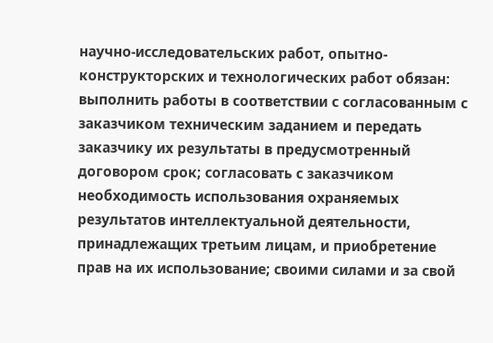научно-исследовательских работ, опытно-конструкторских и технологических работ обязан: выполнить работы в соответствии с согласованным с заказчиком техническим заданием и передать заказчику их результаты в предусмотренный договором срок; согласовать с заказчиком необходимость использования охраняемых результатов интеллектуальной деятельности, принадлежащих третьим лицам, и приобретение прав на их использование; своими силами и за свой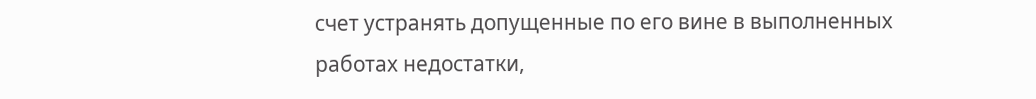счет устранять допущенные по его вине в выполненных работах недостатки,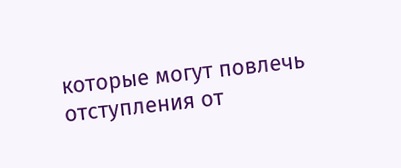которые могут повлечь отступления от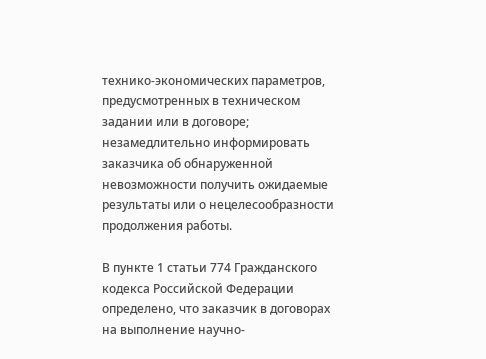технико-экономических параметров, предусмотренных в техническом задании или в договоре; незамедлительно информировать заказчика об обнаруженной невозможности получить ожидаемые результаты или о нецелесообразности продолжения работы.

В пункте 1 статьи 774 Гражданского кодекса Российской Федерации определено, что заказчик в договорах на выполнение научно-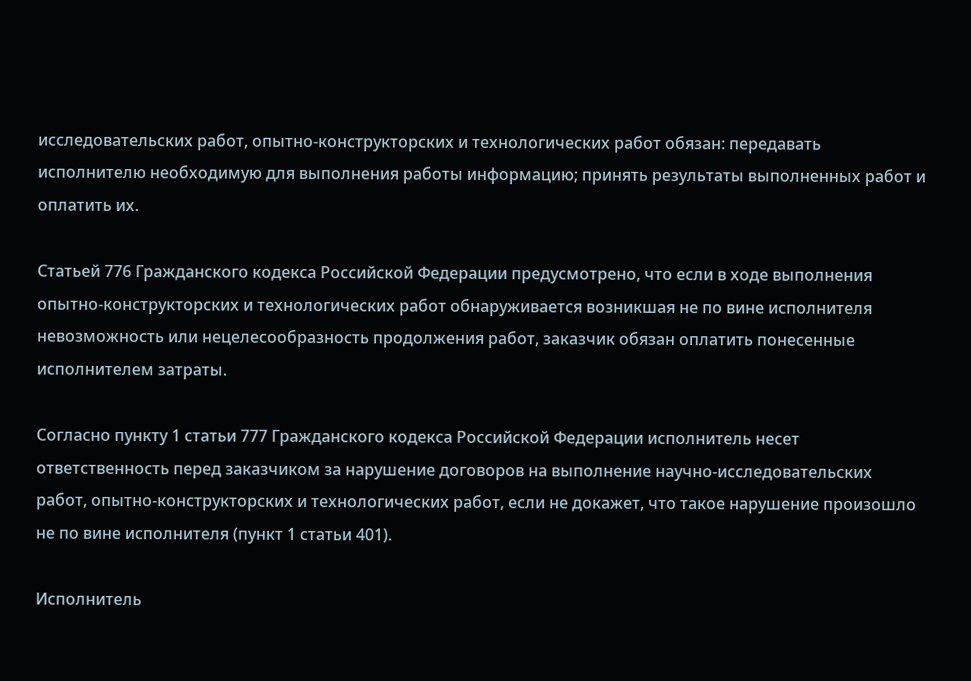исследовательских работ, опытно-конструкторских и технологических работ обязан: передавать исполнителю необходимую для выполнения работы информацию; принять результаты выполненных работ и оплатить их.

Статьей 776 Гражданского кодекса Российской Федерации предусмотрено, что если в ходе выполнения опытно-конструкторских и технологических работ обнаруживается возникшая не по вине исполнителя невозможность или нецелесообразность продолжения работ, заказчик обязан оплатить понесенные исполнителем затраты.

Согласно пункту 1 статьи 777 Гражданского кодекса Российской Федерации исполнитель несет ответственность перед заказчиком за нарушение договоров на выполнение научно-исследовательских работ, опытно-конструкторских и технологических работ, если не докажет, что такое нарушение произошло не по вине исполнителя (пункт 1 статьи 401).

Исполнитель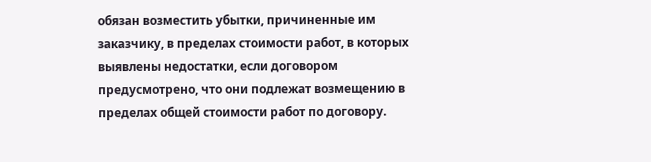обязан возместить убытки, причиненные им заказчику, в пределах стоимости работ, в которых выявлены недостатки, если договором предусмотрено, что они подлежат возмещению в пределах общей стоимости работ по договору.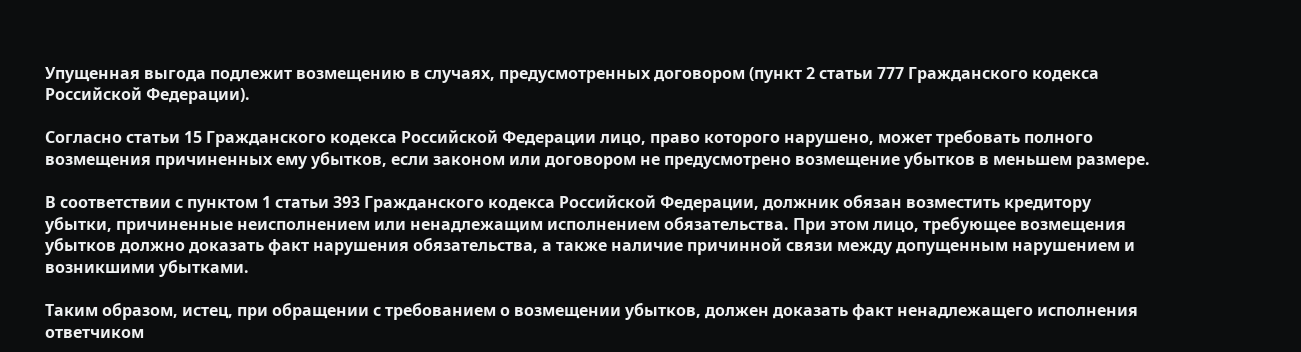Упущенная выгода подлежит возмещению в случаях, предусмотренных договором (пункт 2 статьи 777 Гражданского кодекса Российской Федерации).

Согласно статьи 15 Гражданского кодекса Российской Федерации лицо, право которого нарушено, может требовать полного возмещения причиненных ему убытков, если законом или договором не предусмотрено возмещение убытков в меньшем размере.

В соответствии с пунктом 1 статьи 393 Гражданского кодекса Российской Федерации, должник обязан возместить кредитору убытки, причиненные неисполнением или ненадлежащим исполнением обязательства. При этом лицо, требующее возмещения убытков должно доказать факт нарушения обязательства, а также наличие причинной связи между допущенным нарушением и возникшими убытками.

Таким образом, истец, при обращении с требованием о возмещении убытков, должен доказать факт ненадлежащего исполнения ответчиком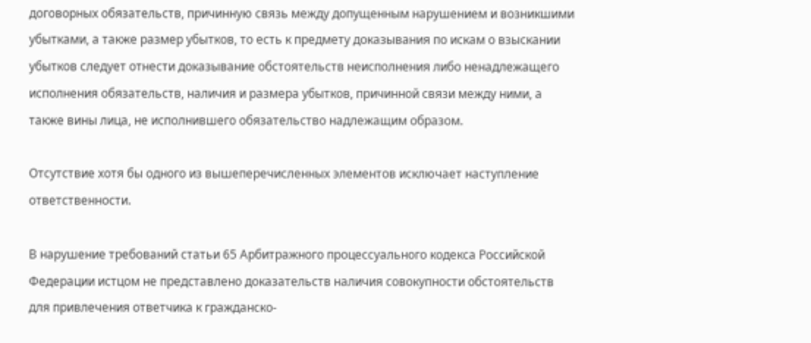договорных обязательств, причинную связь между допущенным нарушением и возникшими убытками, а также размер убытков, то есть к предмету доказывания по искам о взыскании убытков следует отнести доказывание обстоятельств неисполнения либо ненадлежащего исполнения обязательств, наличия и размера убытков, причинной связи между ними, а также вины лица, не исполнившего обязательство надлежащим образом.

Отсутствие хотя бы одного из вышеперечисленных элементов исключает наступление ответственности.

В нарушение требований статьи 65 Арбитражного процессуального кодекса Российской Федерации истцом не представлено доказательств наличия совокупности обстоятельств для привлечения ответчика к гражданско-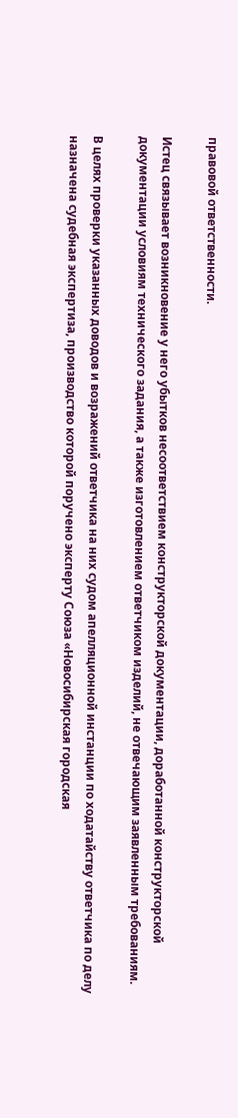правовой ответственности.

Истец связывает возникновение у него убытков несоответствием конструкторской документации, доработанной конструкторской документации условиям технического задания, а также изготовлением ответчиком изделий, не отвечающим заявленным требованиям.

В целях проверки указанных доводов и возражений ответчика на них судом апелляционной инстанции по ходатайству ответчика по делу назначена судебная экспертиза, производство которой поручено эксперту Союза «Новосибирская городская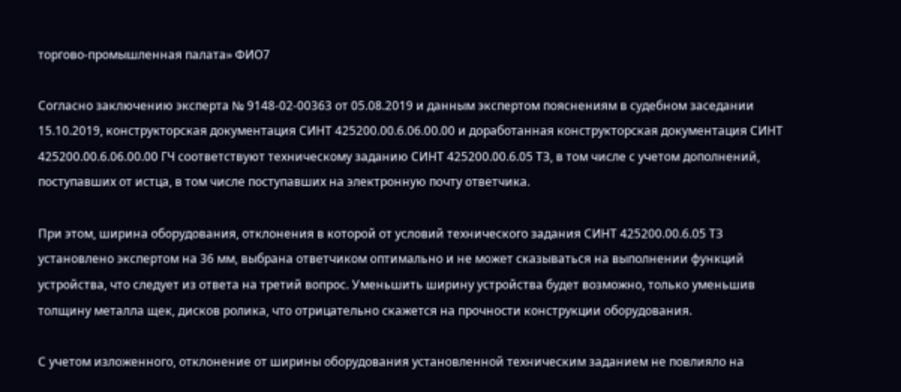торгово-промышленная палата» ФИО7

Согласно заключению эксперта № 9148-02-00363 от 05.08.2019 и данным экспертом пояснениям в судебном заседании 15.10.2019, конструкторская документация СИНТ 425200.00.6.06.00.00 и доработанная конструкторская документация СИНТ 425200.00.6.06.00.00 ГЧ соответствуют техническому заданию СИНТ 425200.00.6.05 ТЗ, в том числе с учетом дополнений, поступавших от истца, в том числе поступавших на электронную почту ответчика.

При этом, ширина оборудования, отклонения в которой от условий технического задания СИНТ 425200.00.6.05 ТЗ установлено экспертом на 36 мм, выбрана ответчиком оптимально и не может сказываться на выполнении функций устройства, что следует из ответа на третий вопрос. Уменьшить ширину устройства будет возможно, только уменьшив толщину металла щек, дисков ролика, что отрицательно скажется на прочности конструкции оборудования.

С учетом изложенного, отклонение от ширины оборудования установленной техническим заданием не повлияло на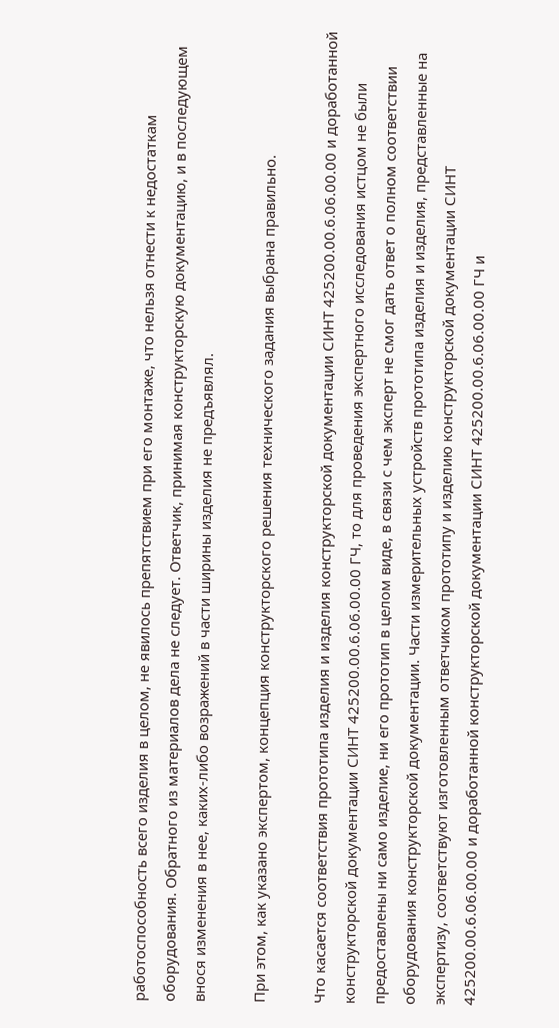работоспособность всего изделия в целом, не явилось препятствием при его монтаже, что нельзя отнести к недостаткам оборудования. Обратного из материалов дела не следует. Ответчик, принимая конструкторскую документацию, и в последующем внося изменения в нее, каких-либо возражений в части ширины изделия не предъявлял.

При этом, как указано экспертом, концепция конструкторского решения технического задания выбрана правильно.

Что касается соответствия прототипа изделия и изделия конструкторской документации СИНТ 425200.00.6.06.00.00 и доработанной конструкторской документации СИНТ 425200.00.6.06.00.00 ГЧ, то для проведения экспертного исследования истцом не были предоставлены ни само изделие, ни его прототип в целом виде, в связи с чем эксперт не смог дать ответ о полном соответствии оборудования конструкторской документации. Части измерительных устройств прототипа изделия и изделия, представленные на экспертизу, соответствуют изготовленным ответчиком прототипу и изделию конструкторской документации СИНТ 425200.00.6.06.00.00 и доработанной конструкторской документации СИНТ 425200.00.6.06.00.00 ГЧ и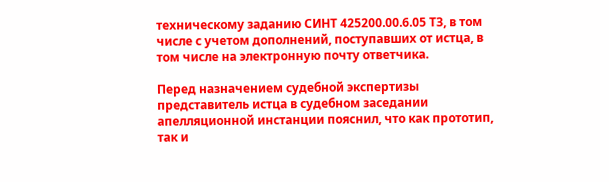техническому заданию СИНТ 425200.00.6.05 ТЗ, в том числе с учетом дополнений, поступавших от истца, в том числе на электронную почту ответчика.

Перед назначением судебной экспертизы представитель истца в судебном заседании апелляционной инстанции пояснил, что как прототип, так и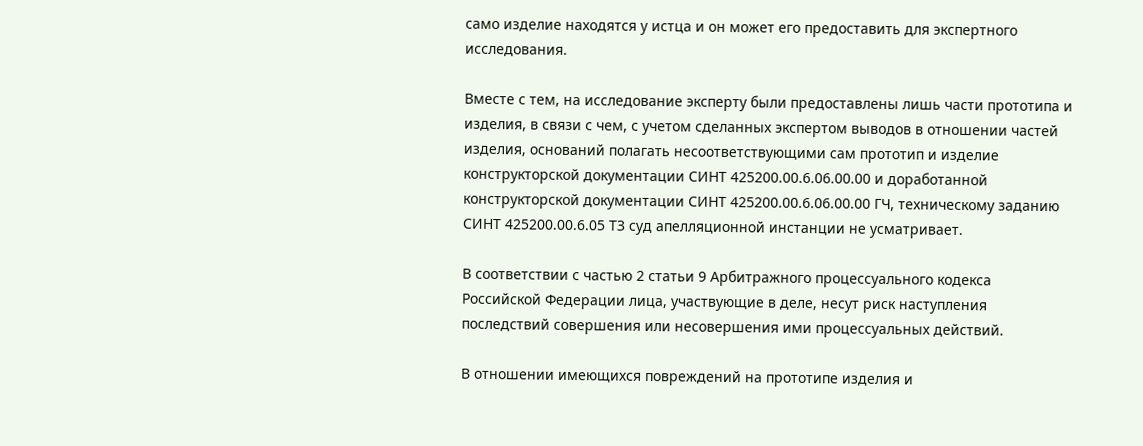само изделие находятся у истца и он может его предоставить для экспертного исследования.

Вместе с тем, на исследование эксперту были предоставлены лишь части прототипа и изделия, в связи с чем, с учетом сделанных экспертом выводов в отношении частей изделия, оснований полагать несоответствующими сам прототип и изделие конструкторской документации СИНТ 425200.00.6.06.00.00 и доработанной конструкторской документации СИНТ 425200.00.6.06.00.00 ГЧ, техническому заданию СИНТ 425200.00.6.05 ТЗ суд апелляционной инстанции не усматривает.

В соответствии с частью 2 статьи 9 Арбитражного процессуального кодекса Российской Федерации лица, участвующие в деле, несут риск наступления последствий совершения или несовершения ими процессуальных действий.

В отношении имеющихся повреждений на прототипе изделия и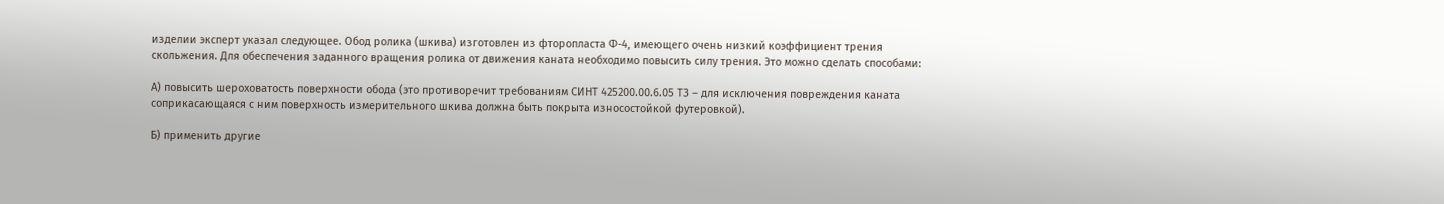изделии эксперт указал следующее. Обод ролика (шкива) изготовлен из фторопласта Ф-4, имеющего очень низкий коэффициент трения скольжения. Для обеспечения заданного вращения ролика от движения каната необходимо повысить силу трения. Это можно сделать способами:

А) повысить шероховатость поверхности обода (это противоречит требованиям СИНТ 425200.00.6.05 ТЗ – для исключения повреждения каната соприкасающаяся с ним поверхность измерительного шкива должна быть покрыта износостойкой футеровкой).

Б) применить другие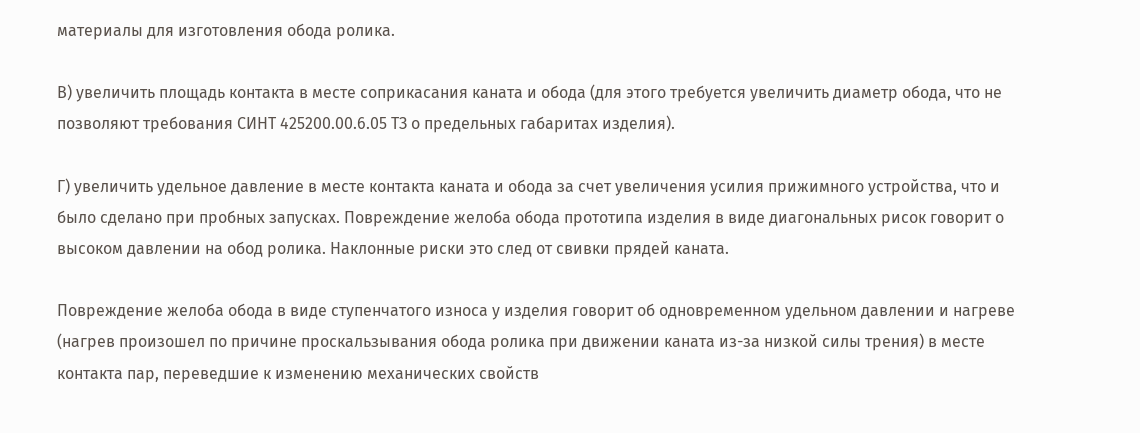материалы для изготовления обода ролика.

В) увеличить площадь контакта в месте соприкасания каната и обода (для этого требуется увеличить диаметр обода, что не позволяют требования СИНТ 425200.00.6.05 ТЗ о предельных габаритах изделия).

Г) увеличить удельное давление в месте контакта каната и обода за счет увеличения усилия прижимного устройства, что и было сделано при пробных запусках. Повреждение желоба обода прототипа изделия в виде диагональных рисок говорит о высоком давлении на обод ролика. Наклонные риски это след от свивки прядей каната.

Повреждение желоба обода в виде ступенчатого износа у изделия говорит об одновременном удельном давлении и нагреве (нагрев произошел по причине проскальзывания обода ролика при движении каната из-за низкой силы трения) в месте контакта пар, переведшие к изменению механических свойств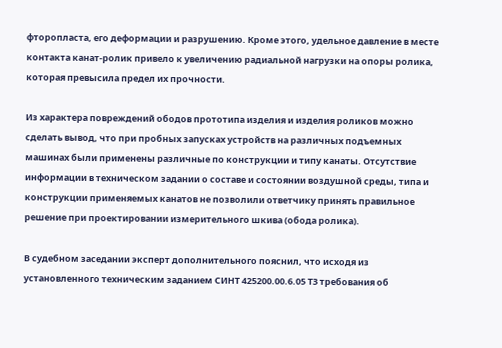фторопласта, его деформации и разрушению. Кроме этого, удельное давление в месте контакта канат-ролик привело к увеличению радиальной нагрузки на опоры ролика, которая превысила предел их прочности.

Из характера повреждений ободов прототипа изделия и изделия роликов можно сделать вывод, что при пробных запусках устройств на различных подъемных машинах были применены различные по конструкции и типу канаты. Отсутствие информации в техническом задании о составе и состоянии воздушной среды, типа и конструкции применяемых канатов не позволили ответчику принять правильное решение при проектировании измерительного шкива (обода ролика).

В судебном заседании эксперт дополнительного пояснил, что исходя из установленного техническим заданием СИНТ 425200.00.6.05 ТЗ требования об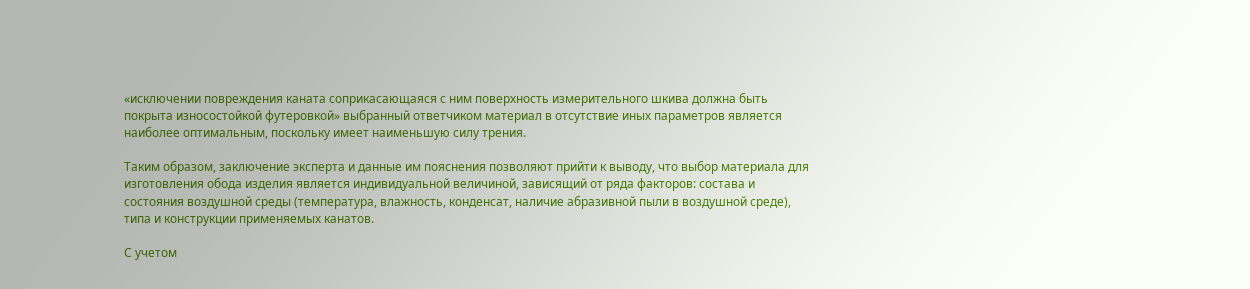«исключении повреждения каната соприкасающаяся с ним поверхность измерительного шкива должна быть покрыта износостойкой футеровкой» выбранный ответчиком материал в отсутствие иных параметров является наиболее оптимальным, поскольку имеет наименьшую силу трения.

Таким образом, заключение эксперта и данные им пояснения позволяют прийти к выводу, что выбор материала для изготовления обода изделия является индивидуальной величиной, зависящий от ряда факторов: состава и состояния воздушной среды (температура, влажность, конденсат, наличие абразивной пыли в воздушной среде), типа и конструкции применяемых канатов.

С учетом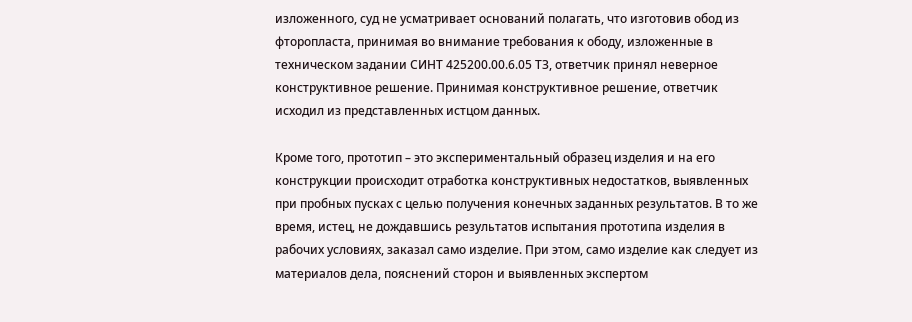изложенного, суд не усматривает оснований полагать, что изготовив обод из фторопласта, принимая во внимание требования к ободу, изложенные в техническом задании СИНТ 425200.00.6.05 ТЗ, ответчик принял неверное конструктивное решение. Принимая конструктивное решение, ответчик исходил из представленных истцом данных.

Кроме того, прототип – это экспериментальный образец изделия и на его конструкции происходит отработка конструктивных недостатков, выявленных при пробных пусках с целью получения конечных заданных результатов. В то же время, истец, не дождавшись результатов испытания прототипа изделия в рабочих условиях, заказал само изделие. При этом, само изделие как следует из материалов дела, пояснений сторон и выявленных экспертом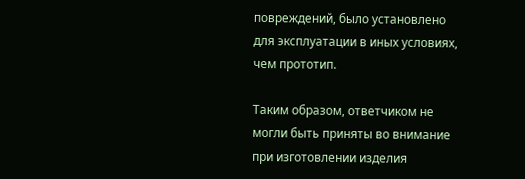повреждений, было установлено для эксплуатации в иных условиях, чем прототип.

Таким образом, ответчиком не могли быть приняты во внимание при изготовлении изделия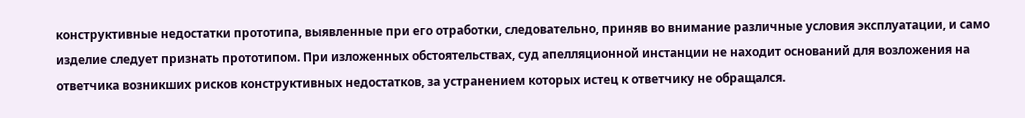конструктивные недостатки прототипа, выявленные при его отработки, следовательно, приняв во внимание различные условия эксплуатации, и само изделие следует признать прототипом. При изложенных обстоятельствах, суд апелляционной инстанции не находит оснований для возложения на ответчика возникших рисков конструктивных недостатков, за устранением которых истец к ответчику не обращался.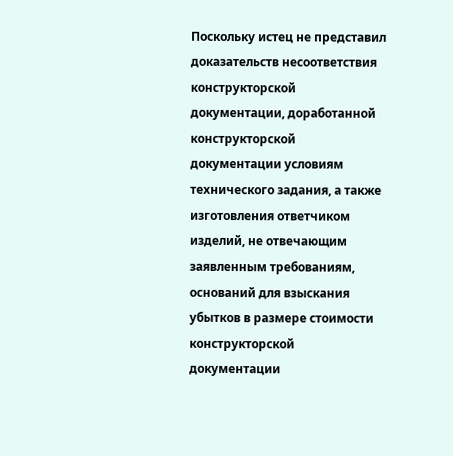Поскольку истец не представил доказательств несоответствия конструкторской документации, доработанной конструкторской документации условиям технического задания, а также изготовления ответчиком изделий, не отвечающим заявленным требованиям, оснований для взыскания убытков в размере стоимости конструкторской документации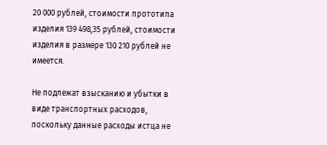20 000 рублей, стоимости прототипа изделия 139 498,35 рублей, стоимости изделия в размере 130 210 рублей не имеется.

Не подлежат взысканию и убытки в виде транспортных расходов, поскольку данные расходы истца не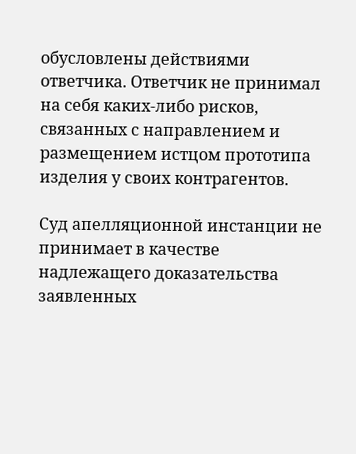обусловлены действиями ответчика. Ответчик не принимал на себя каких-либо рисков, связанных с направлением и размещением истцом прототипа изделия у своих контрагентов.

Суд апелляционной инстанции не принимает в качестве надлежащего доказательства заявленных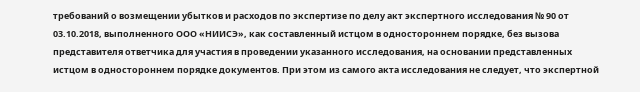требований о возмещении убытков и расходов по экспертизе по делу акт экспертного исследования № 90 от 03.10.2018, выполненного ООО «НИИСЭ», как составленный истцом в одностороннем порядке, без вызова представителя ответчика для участия в проведении указанного исследования, на основании представленных истцом в одностороннем порядке документов. При этом из самого акта исследования не следует, что экспертной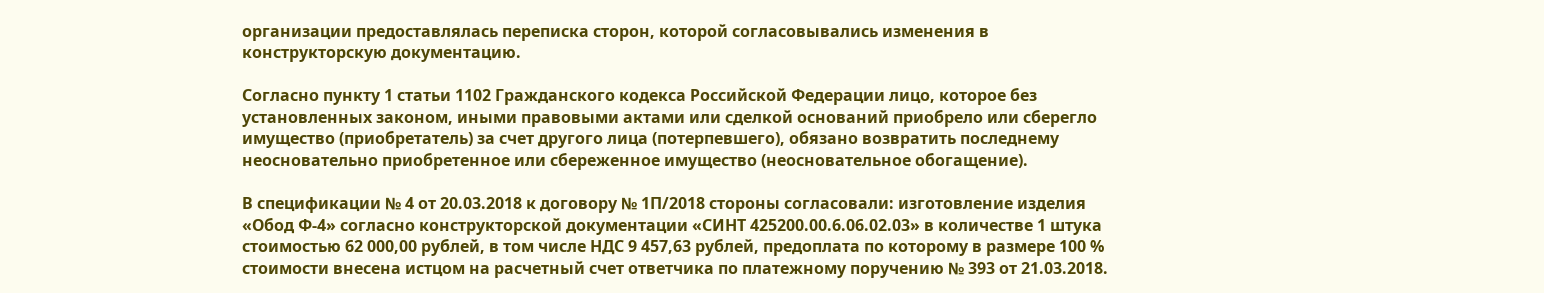организации предоставлялась переписка сторон, которой согласовывались изменения в конструкторскую документацию.

Согласно пункту 1 статьи 1102 Гражданского кодекса Российской Федерации лицо, которое без установленных законом, иными правовыми актами или сделкой оснований приобрело или сберегло имущество (приобретатель) за счет другого лица (потерпевшего), обязано возвратить последнему неосновательно приобретенное или сбереженное имущество (неосновательное обогащение).

В спецификации № 4 от 20.03.2018 к договору № 1П/2018 стороны согласовали: изготовление изделия «Обод Ф-4» согласно конструкторской документации «СИНТ 425200.00.6.06.02.03» в количестве 1 штука стоимостью 62 000,00 рублей, в том числе НДС 9 457,63 рублей, предоплата по которому в размере 100 % стоимости внесена истцом на расчетный счет ответчика по платежному поручению № 393 от 21.03.2018.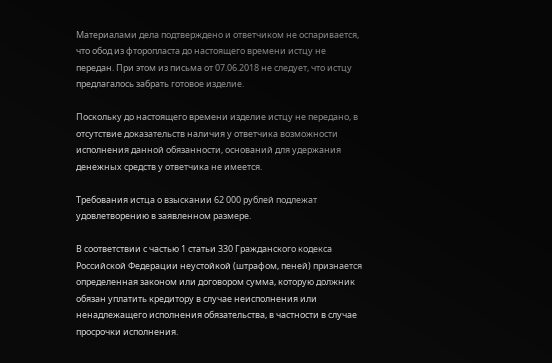Материалами дела подтверждено и ответчиком не оспаривается, что обод из фторопласта до настоящего времени истцу не передан. При этом из письма от 07.06.2018 не следует, что истцу предлагалось забрать готовое изделие.

Поскольку до настоящего времени изделие истцу не передано, в отсутствие доказательств наличия у ответчика возможности исполнения данной обязанности, оснований для удержания денежных средств у ответчика не имеется.

Требования истца о взыскании 62 000 рублей подлежат удовлетворению в заявленном размере.

В соответствии с частью 1 статьи 330 Гражданского кодекса Российской Федерации неустойкой (штрафом, пеней) признается определенная законом или договором сумма, которую должник обязан уплатить кредитору в случае неисполнения или ненадлежащего исполнения обязательства, в частности в случае просрочки исполнения.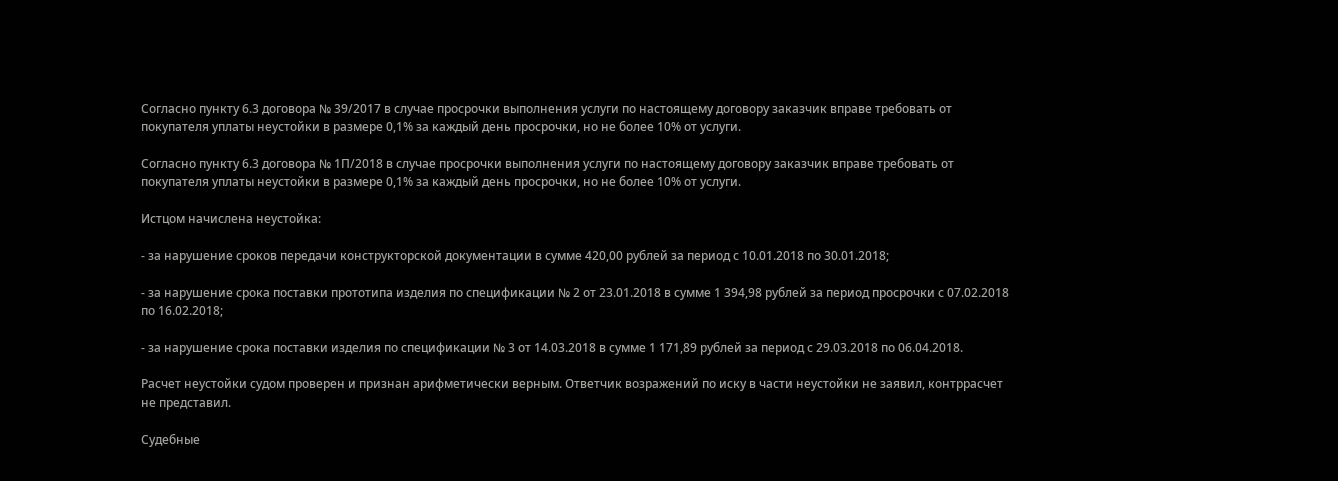Согласно пункту 6.3 договора № 39/2017 в случае просрочки выполнения услуги по настоящему договору заказчик вправе требовать от покупателя уплаты неустойки в размере 0,1% за каждый день просрочки, но не более 10% от услуги.

Согласно пункту 6.3 договора № 1П/2018 в случае просрочки выполнения услуги по настоящему договору заказчик вправе требовать от покупателя уплаты неустойки в размере 0,1% за каждый день просрочки, но не более 10% от услуги.

Истцом начислена неустойка:

- за нарушение сроков передачи конструкторской документации в сумме 420,00 рублей за период с 10.01.2018 по 30.01.2018;

- за нарушение срока поставки прототипа изделия по спецификации № 2 от 23.01.2018 в сумме 1 394,98 рублей за период просрочки с 07.02.2018 по 16.02.2018;

- за нарушение срока поставки изделия по спецификации № 3 от 14.03.2018 в сумме 1 171,89 рублей за период с 29.03.2018 по 06.04.2018.

Расчет неустойки судом проверен и признан арифметически верным. Ответчик возражений по иску в части неустойки не заявил, контррасчет не представил.

Судебные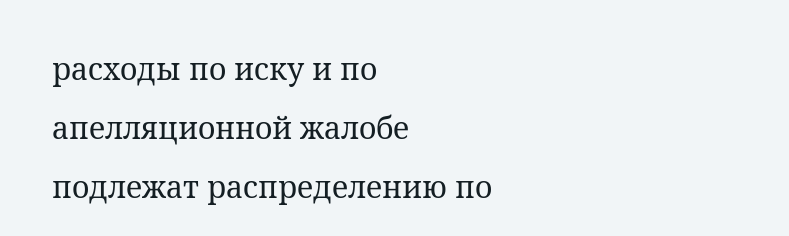расходы по иску и по апелляционной жалобе подлежат распределению по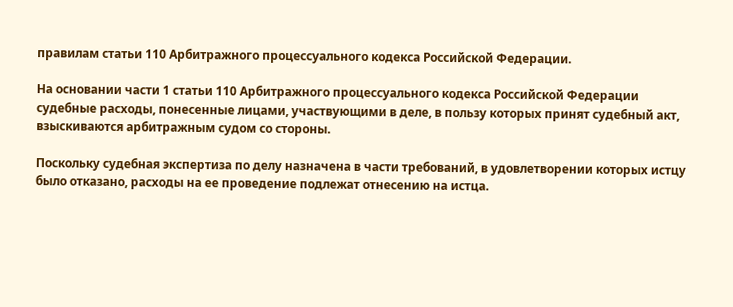правилам статьи 110 Арбитражного процессуального кодекса Российской Федерации.

На основании части 1 статьи 110 Арбитражного процессуального кодекса Российской Федерации судебные расходы, понесенные лицами, участвующими в деле, в пользу которых принят судебный акт, взыскиваются арбитражным судом со стороны.

Поскольку судебная экспертиза по делу назначена в части требований, в удовлетворении которых истцу было отказано, расходы на ее проведение подлежат отнесению на истца.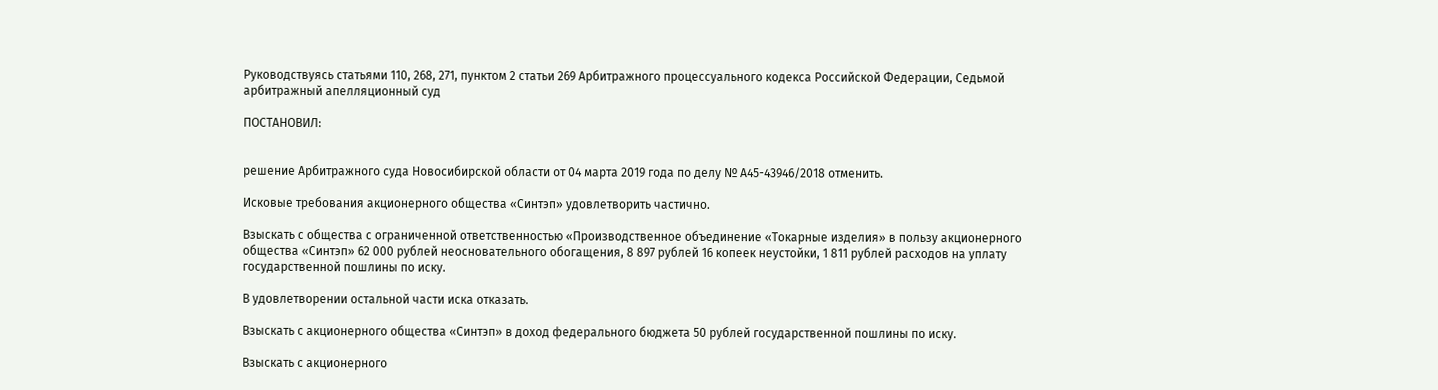Руководствуясь статьями 110, 268, 271, пунктом 2 статьи 269 Арбитражного процессуального кодекса Российской Федерации, Седьмой арбитражный апелляционный суд

ПОСТАНОВИЛ:


решение Арбитражного суда Новосибирской области от 04 марта 2019 года по делу № А45-43946/2018 отменить.

Исковые требования акционерного общества «Синтэп» удовлетворить частично.

Взыскать с общества с ограниченной ответственностью «Производственное объединение «Токарные изделия» в пользу акционерного общества «Синтэп» 62 000 рублей неосновательного обогащения, 8 897 рублей 16 копеек неустойки, 1 811 рублей расходов на уплату государственной пошлины по иску.

В удовлетворении остальной части иска отказать.

Взыскать с акционерного общества «Синтэп» в доход федерального бюджета 50 рублей государственной пошлины по иску.

Взыскать с акционерного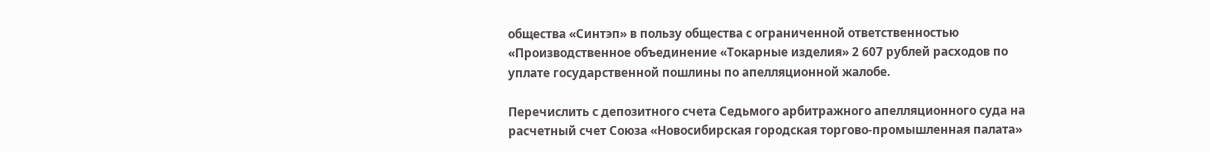общества «Синтэп» в пользу общества с ограниченной ответственностью «Производственное объединение «Токарные изделия» 2 607 рублей расходов по уплате государственной пошлины по апелляционной жалобе.

Перечислить с депозитного счета Седьмого арбитражного апелляционного суда на расчетный счет Союза «Новосибирская городская торгово-промышленная палата»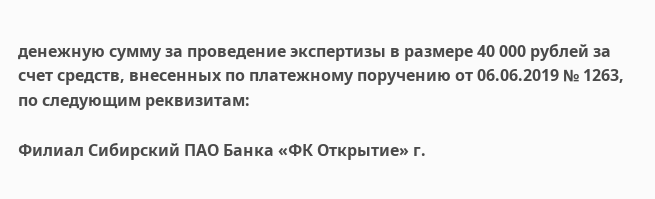денежную сумму за проведение экспертизы в размере 40 000 рублей за счет средств, внесенных по платежному поручению от 06.06.2019 № 1263, по следующим реквизитам:

Филиал Сибирский ПАО Банка «ФК Открытие» г.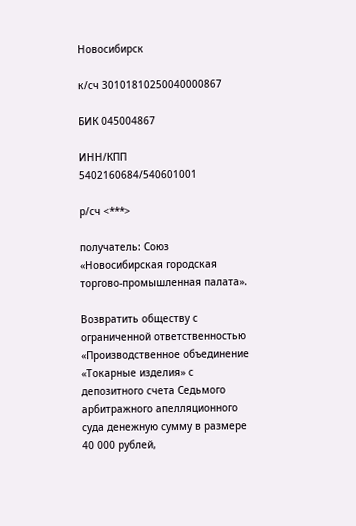Новосибирск

к/сч 30101810250040000867

БИК 045004867

ИНН/КПП 5402160684/540601001

р/сч <***>

получатель: Союз «Новосибирская городская торгово-промышленная палата».

Возвратить обществу с ограниченной ответственностью «Производственное объединение «Токарные изделия» с депозитного счета Седьмого арбитражного апелляционного суда денежную сумму в размере 40 000 рублей,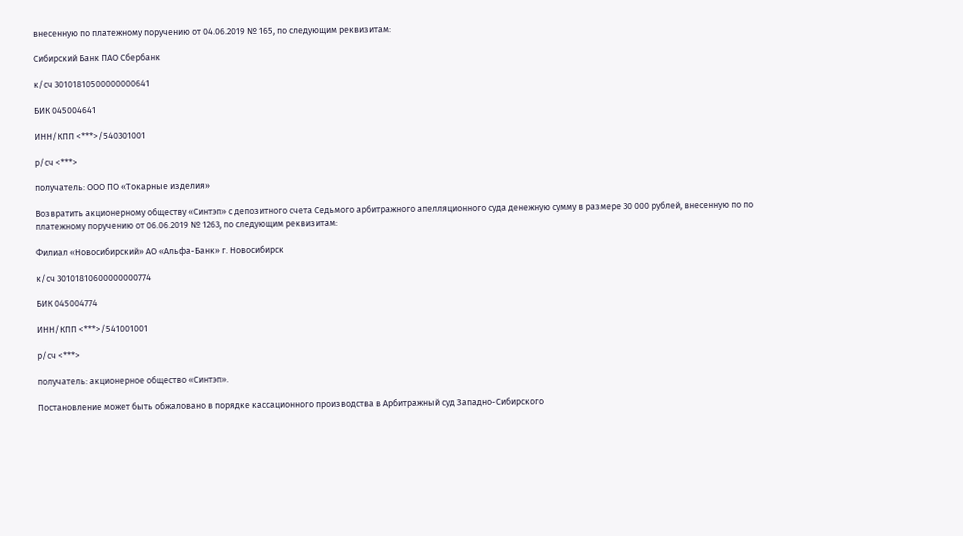внесенную по платежному поручению от 04.06.2019 № 165, по следующим реквизитам:

Сибирский Банк ПАО Сбербанк

к/сч 30101810500000000641

БИК 045004641

ИНН/КПП <***>/540301001

р/сч <***>

получатель: ООО ПО «Токарные изделия»

Возвратить акционерному обществу «Синтэп» с депозитного счета Седьмого арбитражного апелляционного суда денежную сумму в размере 30 000 рублей, внесенную по по платежному поручению от 06.06.2019 № 1263, по следующим реквизитам:

Филиал «Новосибирский» АО «Альфа-Банк» г. Новосибирск

к/сч 30101810600000000774

БИК 045004774

ИНН/КПП <***>/541001001

р/сч <***>

получатель: акционерное общество «Синтэп».

Постановление может быть обжаловано в порядке кассационного производства в Арбитражный суд Западно-Сибирского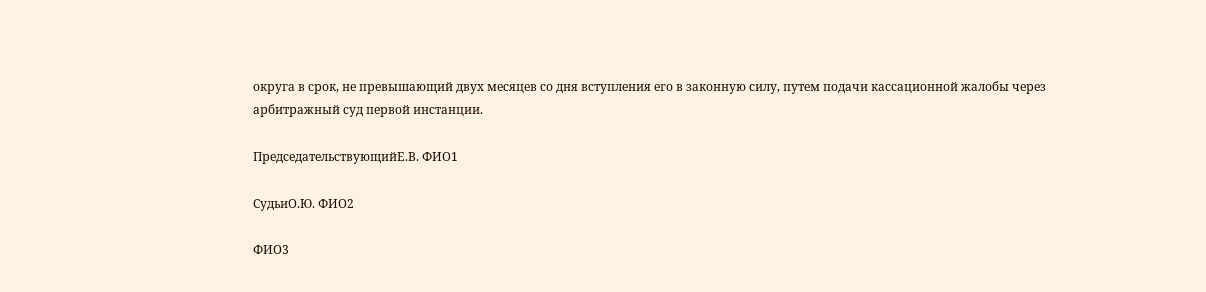округа в срок, не превышающий двух месяцев со дня вступления его в законную силу, путем подачи кассационной жалобы через арбитражный суд первой инстанции.

ПредседательствующийЕ.В. ФИО1

СудьиО.Ю. ФИО2

ФИО3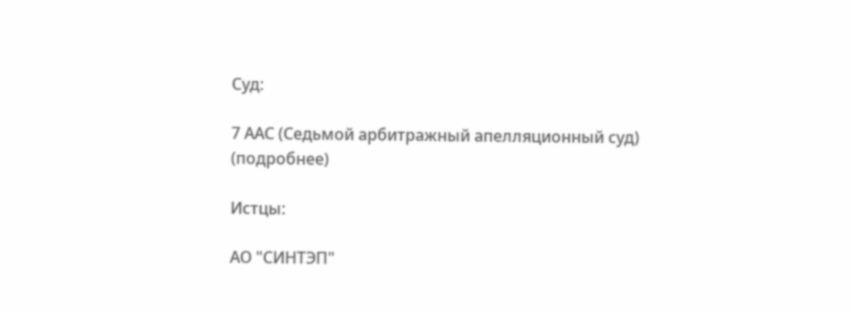Суд:

7 ААС (Седьмой арбитражный апелляционный суд) (подробнее)

Истцы:

АО "СИНТЭП"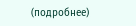(подробнее)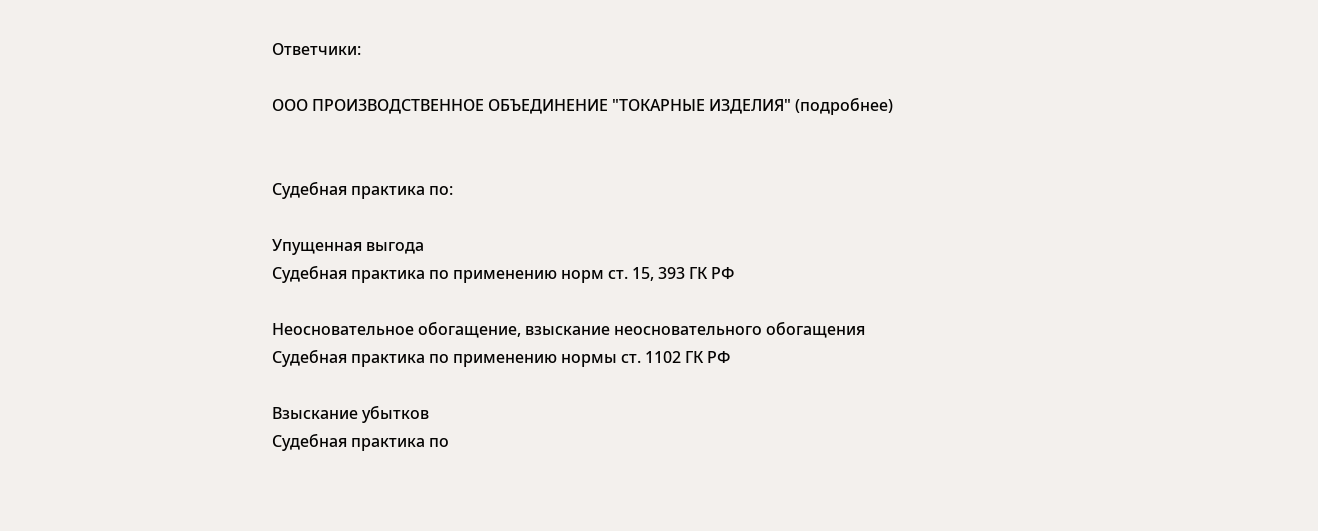Ответчики:

ООО ПРОИЗВОДСТВЕННОЕ ОБЪЕДИНЕНИЕ "ТОКАРНЫЕ ИЗДЕЛИЯ" (подробнее)


Судебная практика по:

Упущенная выгода
Судебная практика по применению норм ст. 15, 393 ГК РФ

Неосновательное обогащение, взыскание неосновательного обогащения
Судебная практика по применению нормы ст. 1102 ГК РФ

Взыскание убытков
Судебная практика по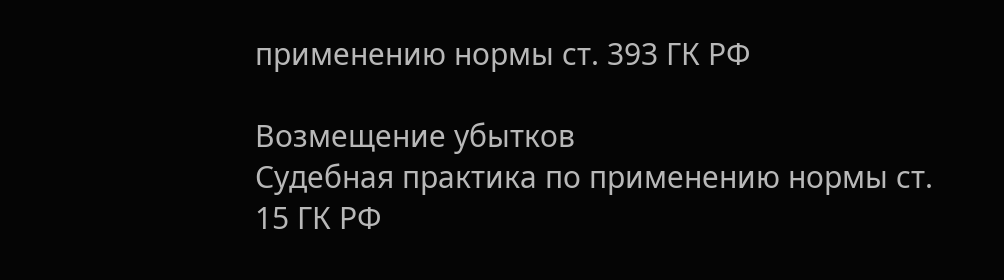применению нормы ст. 393 ГК РФ

Возмещение убытков
Судебная практика по применению нормы ст. 15 ГК РФ